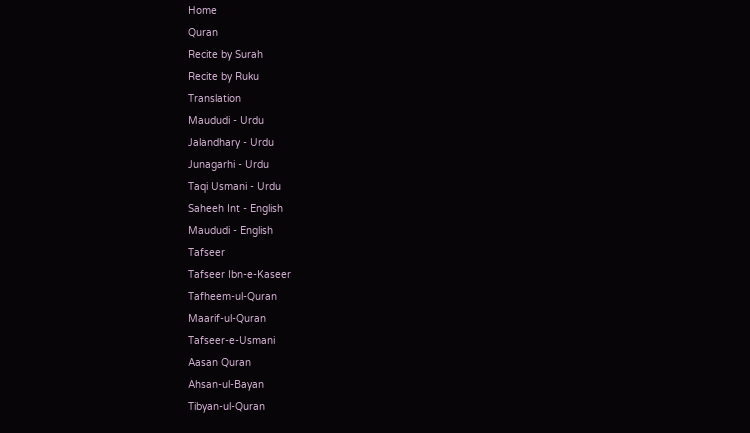Home
Quran
Recite by Surah
Recite by Ruku
Translation
Maududi - Urdu
Jalandhary - Urdu
Junagarhi - Urdu
Taqi Usmani - Urdu
Saheeh Int - English
Maududi - English
Tafseer
Tafseer Ibn-e-Kaseer
Tafheem-ul-Quran
Maarif-ul-Quran
Tafseer-e-Usmani
Aasan Quran
Ahsan-ul-Bayan
Tibyan-ul-Quran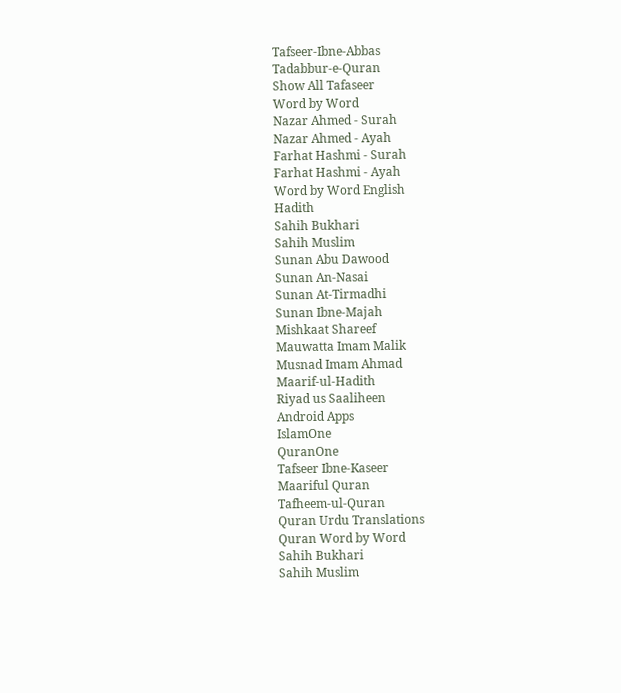Tafseer-Ibne-Abbas
Tadabbur-e-Quran
Show All Tafaseer
Word by Word
Nazar Ahmed - Surah
Nazar Ahmed - Ayah
Farhat Hashmi - Surah
Farhat Hashmi - Ayah
Word by Word English
Hadith
Sahih Bukhari
Sahih Muslim
Sunan Abu Dawood
Sunan An-Nasai
Sunan At-Tirmadhi
Sunan Ibne-Majah
Mishkaat Shareef
Mauwatta Imam Malik
Musnad Imam Ahmad
Maarif-ul-Hadith
Riyad us Saaliheen
Android Apps
IslamOne
QuranOne
Tafseer Ibne-Kaseer
Maariful Quran
Tafheem-ul-Quran
Quran Urdu Translations
Quran Word by Word
Sahih Bukhari
Sahih Muslim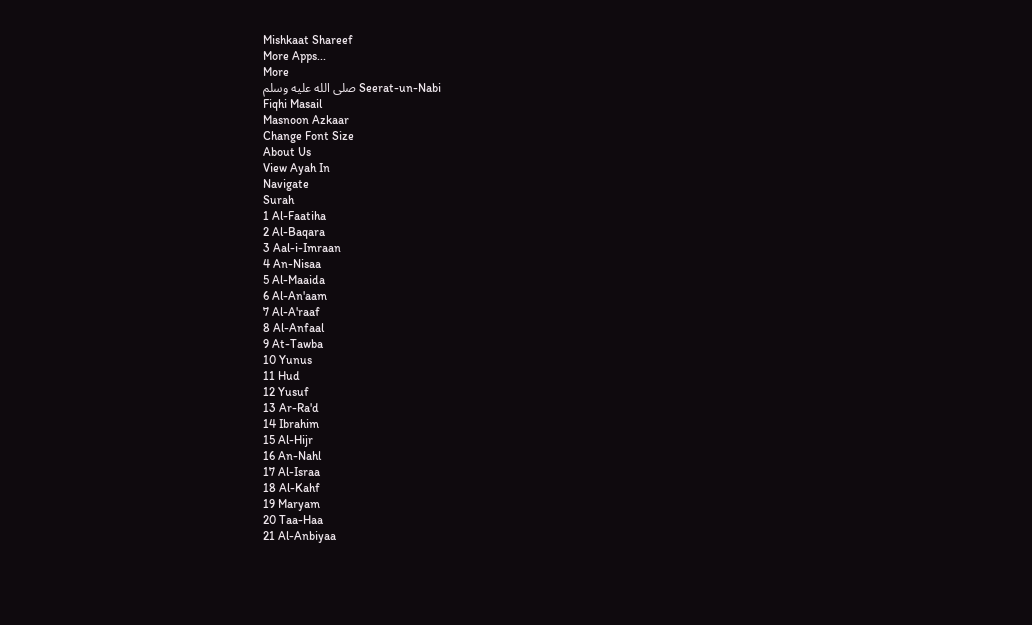Mishkaat Shareef
More Apps...
More
Seerat-un-Nabi صلى الله عليه وسلم
Fiqhi Masail
Masnoon Azkaar
Change Font Size
About Us
View Ayah In
Navigate
Surah
1 Al-Faatiha
2 Al-Baqara
3 Aal-i-Imraan
4 An-Nisaa
5 Al-Maaida
6 Al-An'aam
7 Al-A'raaf
8 Al-Anfaal
9 At-Tawba
10 Yunus
11 Hud
12 Yusuf
13 Ar-Ra'd
14 Ibrahim
15 Al-Hijr
16 An-Nahl
17 Al-Israa
18 Al-Kahf
19 Maryam
20 Taa-Haa
21 Al-Anbiyaa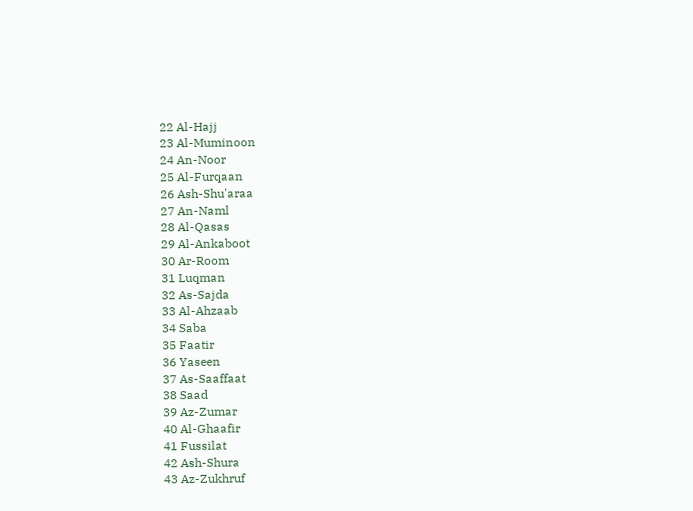22 Al-Hajj
23 Al-Muminoon
24 An-Noor
25 Al-Furqaan
26 Ash-Shu'araa
27 An-Naml
28 Al-Qasas
29 Al-Ankaboot
30 Ar-Room
31 Luqman
32 As-Sajda
33 Al-Ahzaab
34 Saba
35 Faatir
36 Yaseen
37 As-Saaffaat
38 Saad
39 Az-Zumar
40 Al-Ghaafir
41 Fussilat
42 Ash-Shura
43 Az-Zukhruf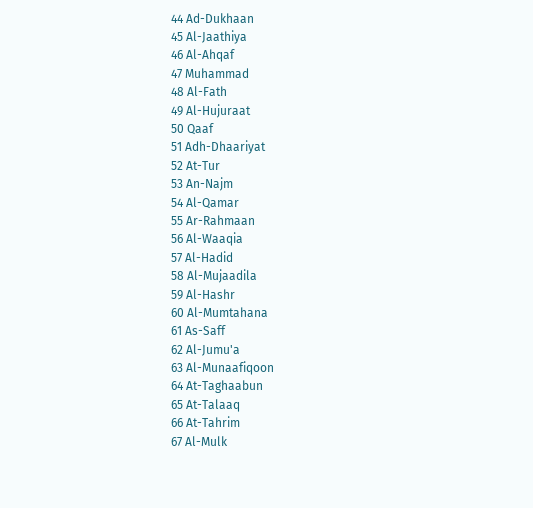44 Ad-Dukhaan
45 Al-Jaathiya
46 Al-Ahqaf
47 Muhammad
48 Al-Fath
49 Al-Hujuraat
50 Qaaf
51 Adh-Dhaariyat
52 At-Tur
53 An-Najm
54 Al-Qamar
55 Ar-Rahmaan
56 Al-Waaqia
57 Al-Hadid
58 Al-Mujaadila
59 Al-Hashr
60 Al-Mumtahana
61 As-Saff
62 Al-Jumu'a
63 Al-Munaafiqoon
64 At-Taghaabun
65 At-Talaaq
66 At-Tahrim
67 Al-Mulk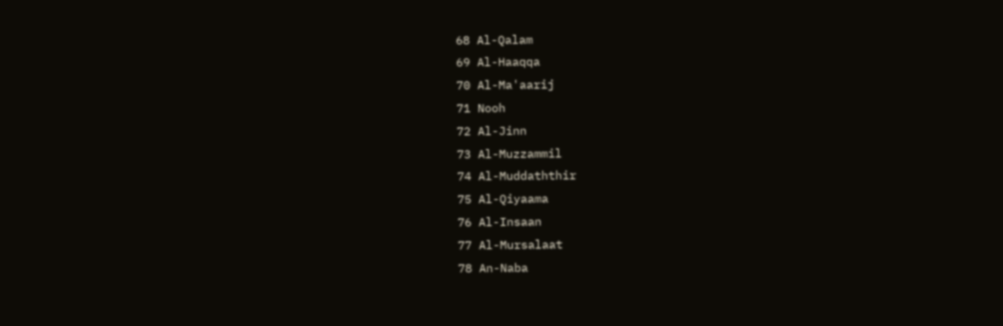68 Al-Qalam
69 Al-Haaqqa
70 Al-Ma'aarij
71 Nooh
72 Al-Jinn
73 Al-Muzzammil
74 Al-Muddaththir
75 Al-Qiyaama
76 Al-Insaan
77 Al-Mursalaat
78 An-Naba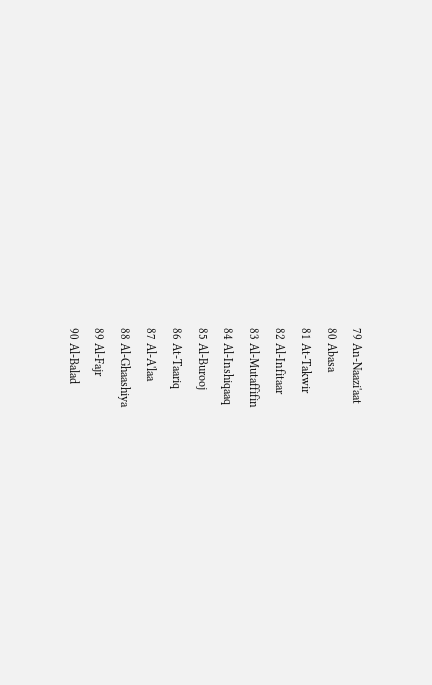79 An-Naazi'aat
80 Abasa
81 At-Takwir
82 Al-Infitaar
83 Al-Mutaffifin
84 Al-Inshiqaaq
85 Al-Burooj
86 At-Taariq
87 Al-A'laa
88 Al-Ghaashiya
89 Al-Fajr
90 Al-Balad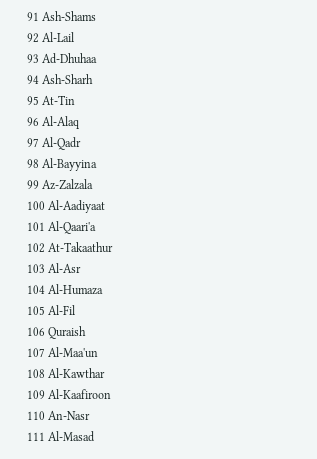91 Ash-Shams
92 Al-Lail
93 Ad-Dhuhaa
94 Ash-Sharh
95 At-Tin
96 Al-Alaq
97 Al-Qadr
98 Al-Bayyina
99 Az-Zalzala
100 Al-Aadiyaat
101 Al-Qaari'a
102 At-Takaathur
103 Al-Asr
104 Al-Humaza
105 Al-Fil
106 Quraish
107 Al-Maa'un
108 Al-Kawthar
109 Al-Kaafiroon
110 An-Nasr
111 Al-Masad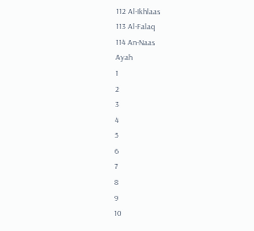112 Al-Ikhlaas
113 Al-Falaq
114 An-Naas
Ayah
1
2
3
4
5
6
7
8
9
10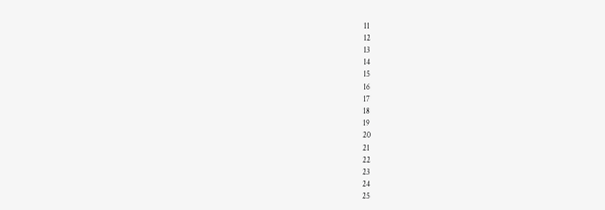11
12
13
14
15
16
17
18
19
20
21
22
23
24
25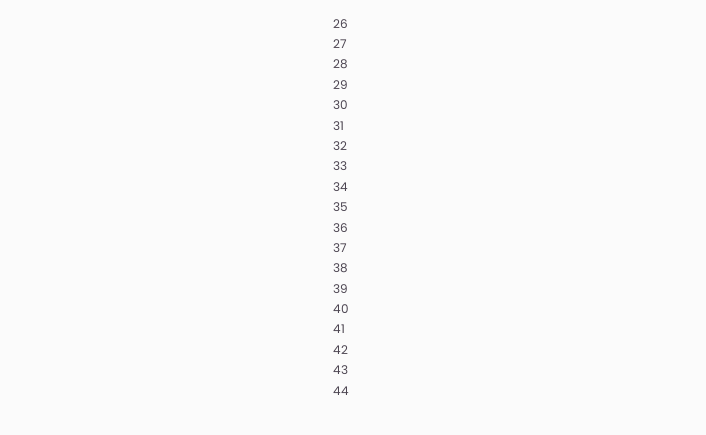26
27
28
29
30
31
32
33
34
35
36
37
38
39
40
41
42
43
44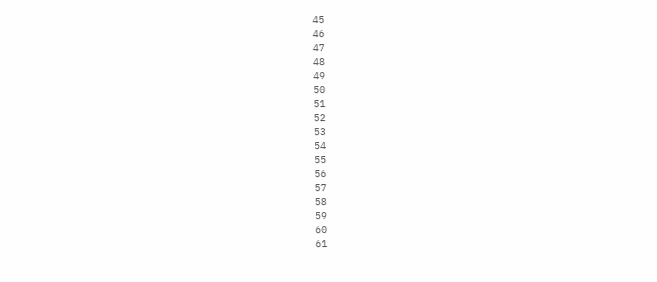45
46
47
48
49
50
51
52
53
54
55
56
57
58
59
60
61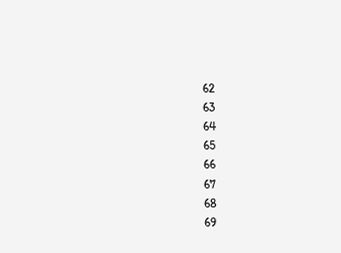62
63
64
65
66
67
68
69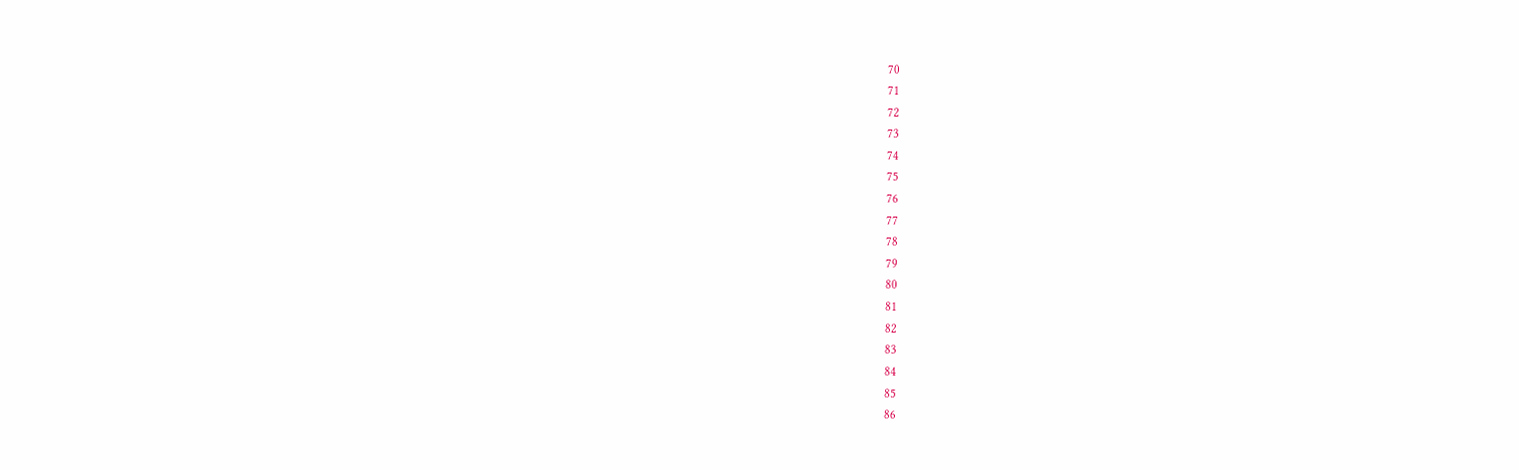70
71
72
73
74
75
76
77
78
79
80
81
82
83
84
85
86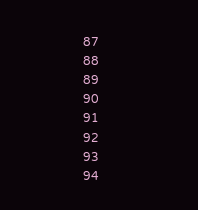87
88
89
90
91
92
93
94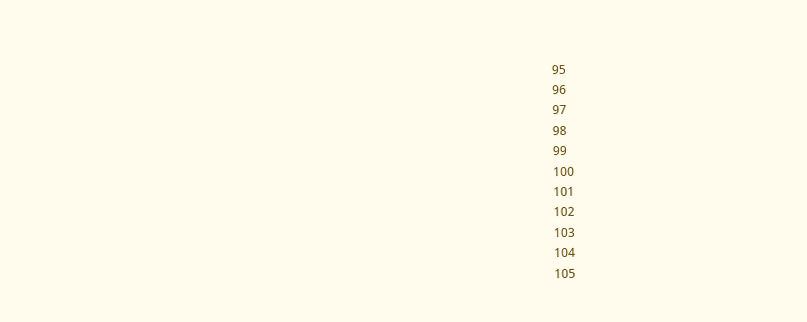95
96
97
98
99
100
101
102
103
104
105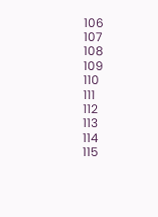106
107
108
109
110
111
112
113
114
115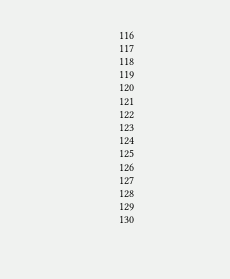116
117
118
119
120
121
122
123
124
125
126
127
128
129
130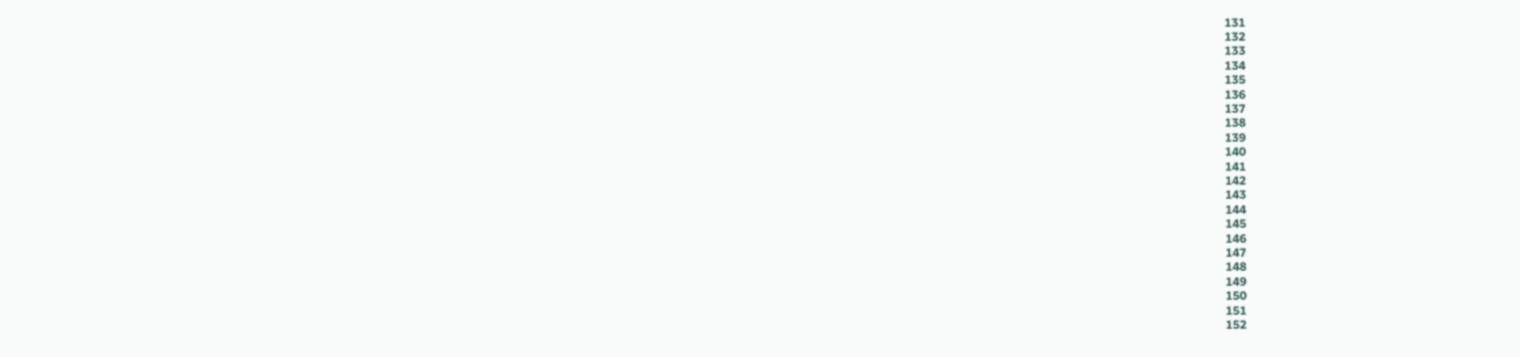131
132
133
134
135
136
137
138
139
140
141
142
143
144
145
146
147
148
149
150
151
152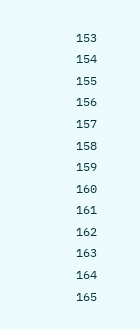153
154
155
156
157
158
159
160
161
162
163
164
165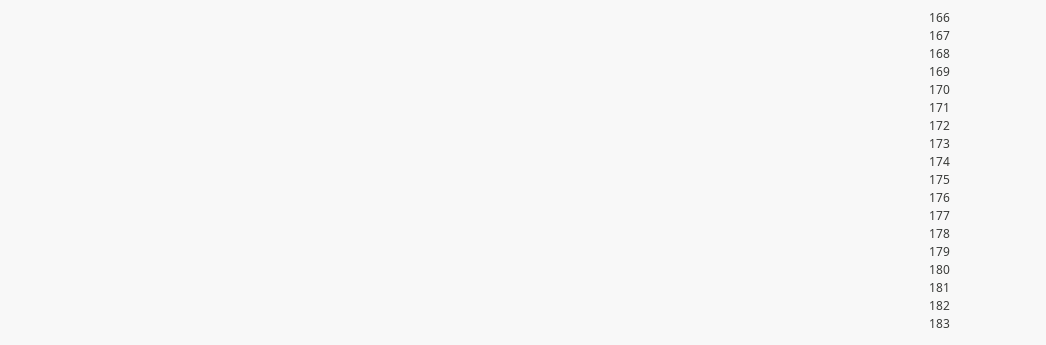166
167
168
169
170
171
172
173
174
175
176
177
178
179
180
181
182
183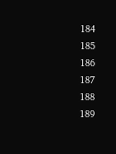184
185
186
187
188
189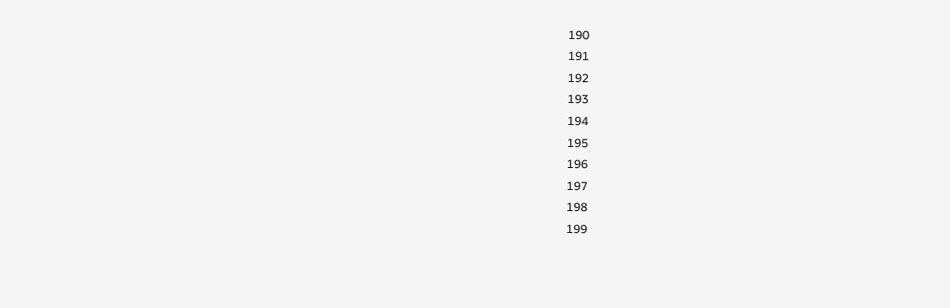190
191
192
193
194
195
196
197
198
199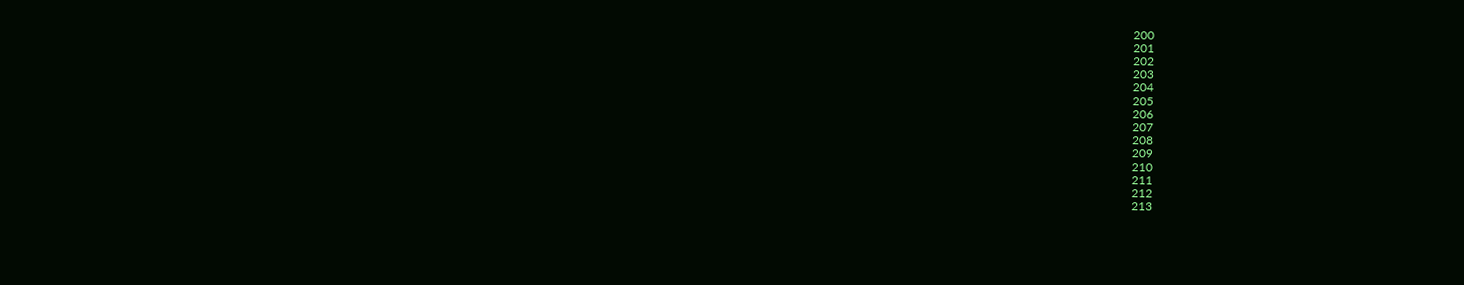200
201
202
203
204
205
206
207
208
209
210
211
212
213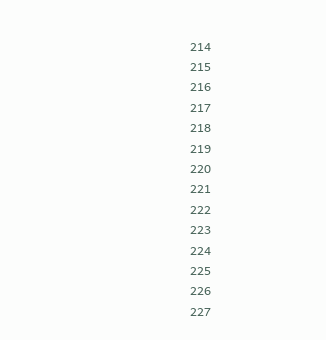214
215
216
217
218
219
220
221
222
223
224
225
226
227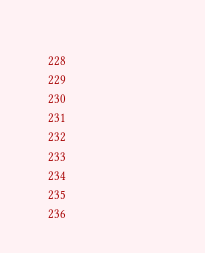228
229
230
231
232
233
234
235
236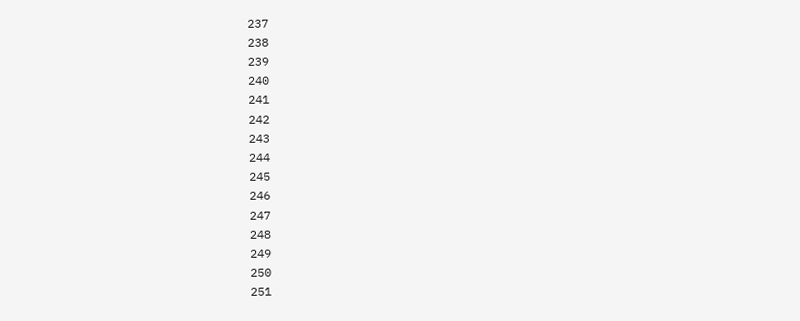237
238
239
240
241
242
243
244
245
246
247
248
249
250
251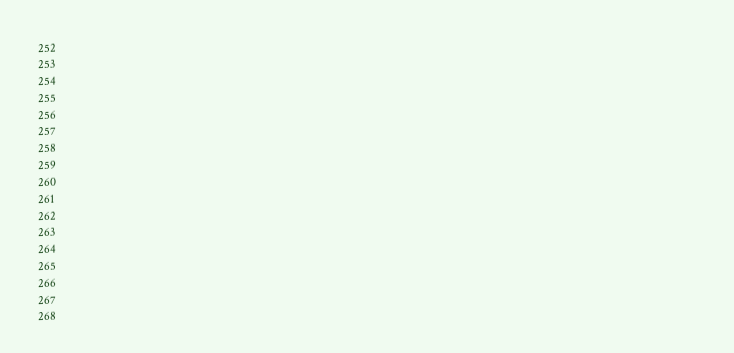252
253
254
255
256
257
258
259
260
261
262
263
264
265
266
267
268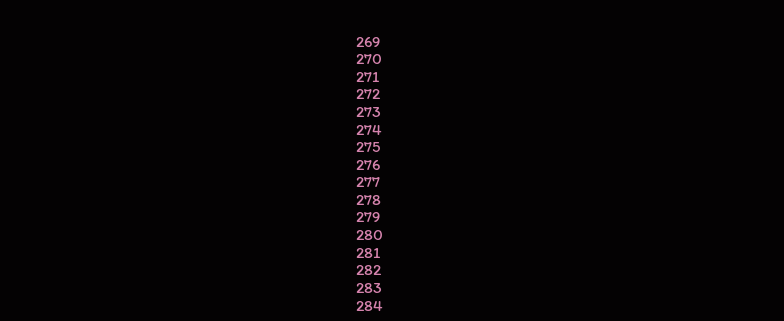269
270
271
272
273
274
275
276
277
278
279
280
281
282
283
284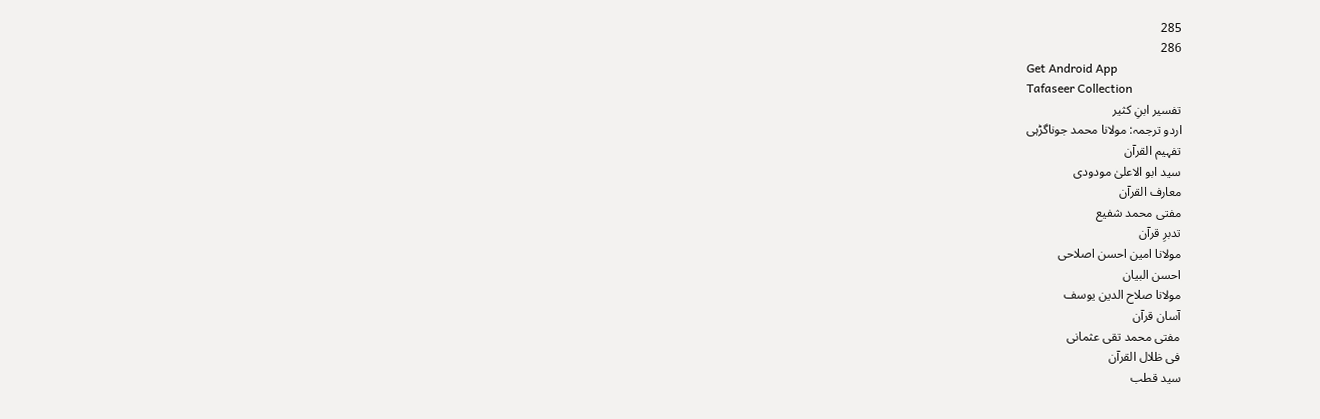285
286
Get Android App
Tafaseer Collection
تفسیر ابنِ کثیر
اردو ترجمہ: مولانا محمد جوناگڑہی
تفہیم القرآن
سید ابو الاعلیٰ مودودی
معارف القرآن
مفتی محمد شفیع
تدبرِ قرآن
مولانا امین احسن اصلاحی
احسن البیان
مولانا صلاح الدین یوسف
آسان قرآن
مفتی محمد تقی عثمانی
فی ظلال القرآن
سید قطب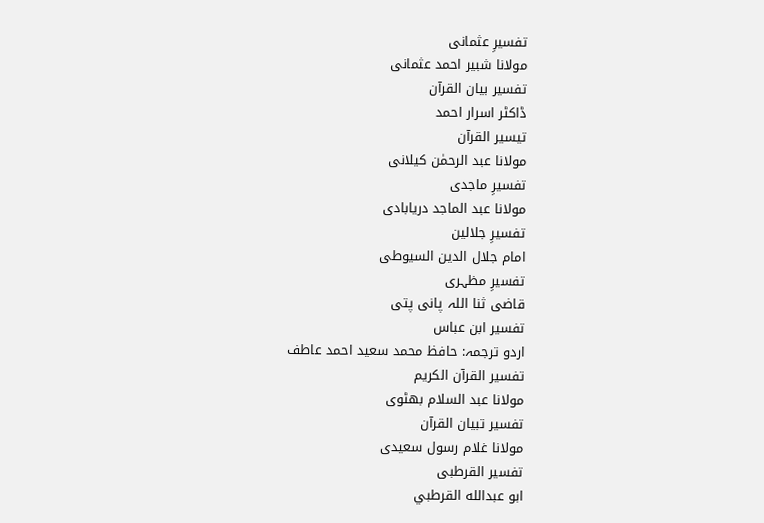تفسیرِ عثمانی
مولانا شبیر احمد عثمانی
تفسیر بیان القرآن
ڈاکٹر اسرار احمد
تیسیر القرآن
مولانا عبد الرحمٰن کیلانی
تفسیرِ ماجدی
مولانا عبد الماجد دریابادی
تفسیرِ جلالین
امام جلال الدین السیوطی
تفسیرِ مظہری
قاضی ثنا اللہ پانی پتی
تفسیر ابن عباس
اردو ترجمہ: حافظ محمد سعید احمد عاطف
تفسیر القرآن الکریم
مولانا عبد السلام بھٹوی
تفسیر تبیان القرآن
مولانا غلام رسول سعیدی
تفسیر القرطبی
ابو عبدالله القرطبي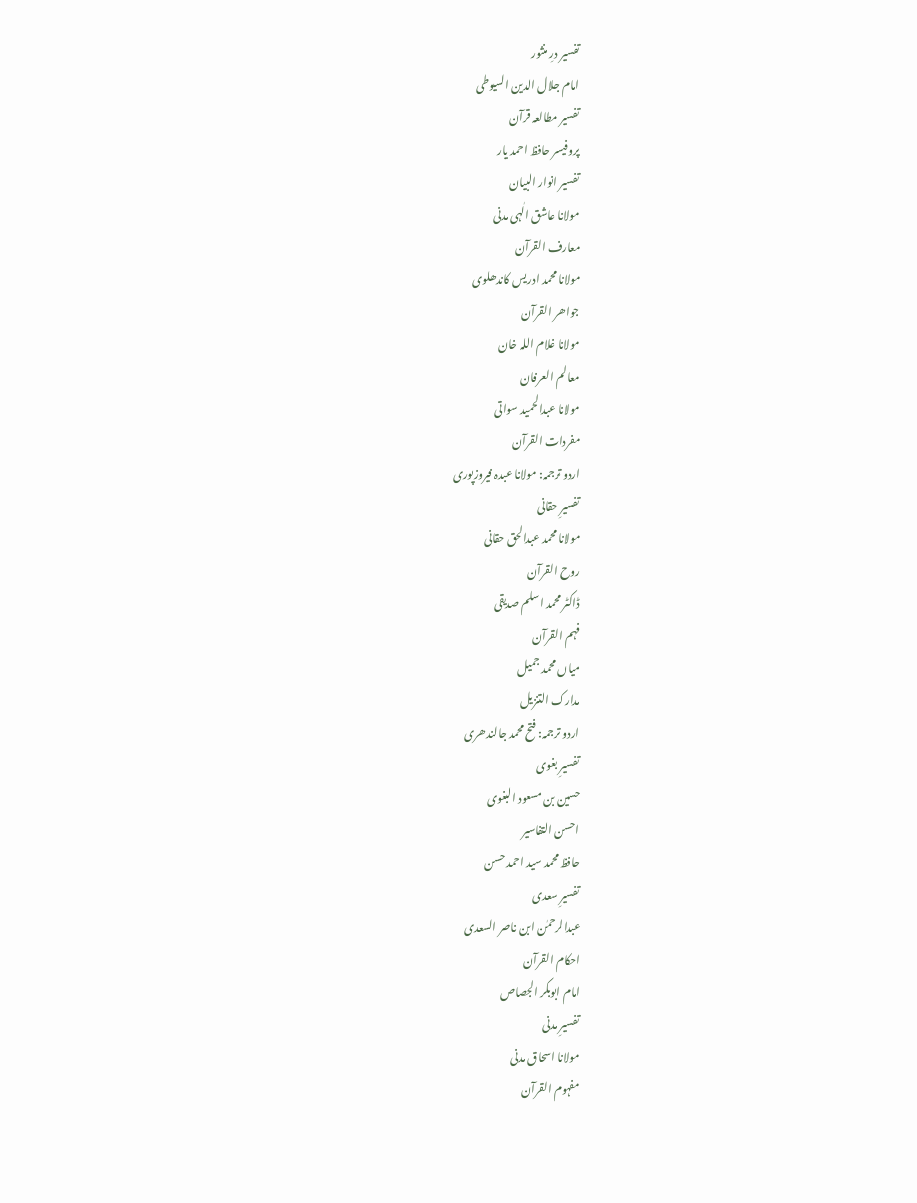تفسیر درِ منثور
امام جلال الدین السیوطی
تفسیر مطالعہ قرآن
پروفیسر حافظ احمد یار
تفسیر انوار البیان
مولانا عاشق الٰہی مدنی
معارف القرآن
مولانا محمد ادریس کاندھلوی
جواھر القرآن
مولانا غلام اللہ خان
معالم العرفان
مولانا عبدالحمید سواتی
مفردات القرآن
اردو ترجمہ: مولانا عبدہ فیروزپوری
تفسیرِ حقانی
مولانا محمد عبدالحق حقانی
روح القرآن
ڈاکٹر محمد اسلم صدیقی
فہم القرآن
میاں محمد جمیل
مدارک التنزیل
اردو ترجمہ: فتح محمد جالندھری
تفسیرِ بغوی
حسین بن مسعود البغوی
احسن التفاسیر
حافظ محمد سید احمد حسن
تفسیرِ سعدی
عبدالرحمٰن ابن ناصر السعدی
احکام القرآن
امام ابوبکر الجصاص
تفسیرِ مدنی
مولانا اسحاق مدنی
مفہوم القرآن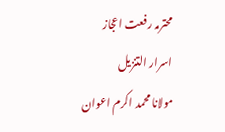محترمہ رفعت اعجاز
اسرار التنزیل
مولانا محمد اکرم اعوان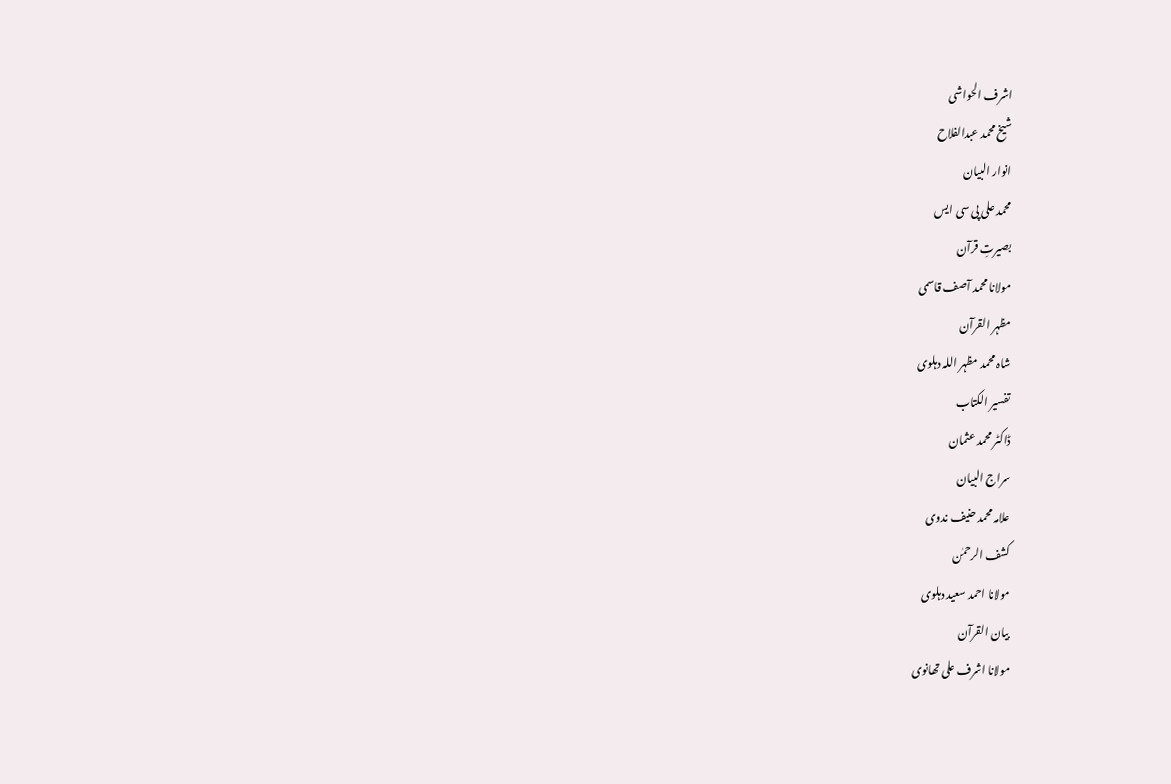اشرف الحواشی
شیخ محمد عبدالفلاح
انوار البیان
محمد علی پی سی ایس
بصیرتِ قرآن
مولانا محمد آصف قاسمی
مظہر القرآن
شاہ محمد مظہر اللہ دہلوی
تفسیر الکتاب
ڈاکٹر محمد عثمان
سراج البیان
علامہ محمد حنیف ندوی
کشف الرحمٰن
مولانا احمد سعید دہلوی
بیان القرآن
مولانا اشرف علی تھانوی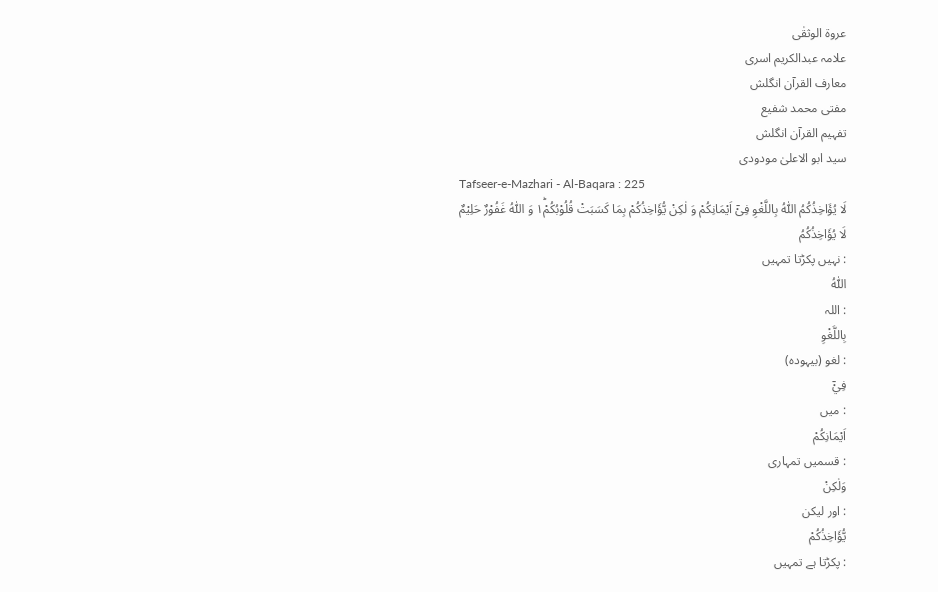عروۃ الوثقٰی
علامہ عبدالکریم اسری
معارف القرآن انگلش
مفتی محمد شفیع
تفہیم القرآن انگلش
سید ابو الاعلیٰ مودودی
Tafseer-e-Mazhari - Al-Baqara : 225
لَا یُؤَاخِذُكُمُ اللّٰهُ بِاللَّغْوِ فِیْۤ اَیْمَانِكُمْ وَ لٰكِنْ یُّؤَاخِذُكُمْ بِمَا كَسَبَتْ قُلُوْبُكُمْ١ؕ وَ اللّٰهُ غَفُوْرٌ حَلِیْمٌ
لَا يُؤَاخِذُكُمُ
: نہیں پکڑتا تمہیں
اللّٰهُ
: اللہ
بِاللَّغْوِ
: لغو (بیہودہ)
فِيْٓ
: میں
اَيْمَانِكُمْ
: قسمیں تمہاری
وَلٰكِنْ
: اور لیکن
يُّؤَاخِذُكُمْ
: پکڑتا ہے تمہیں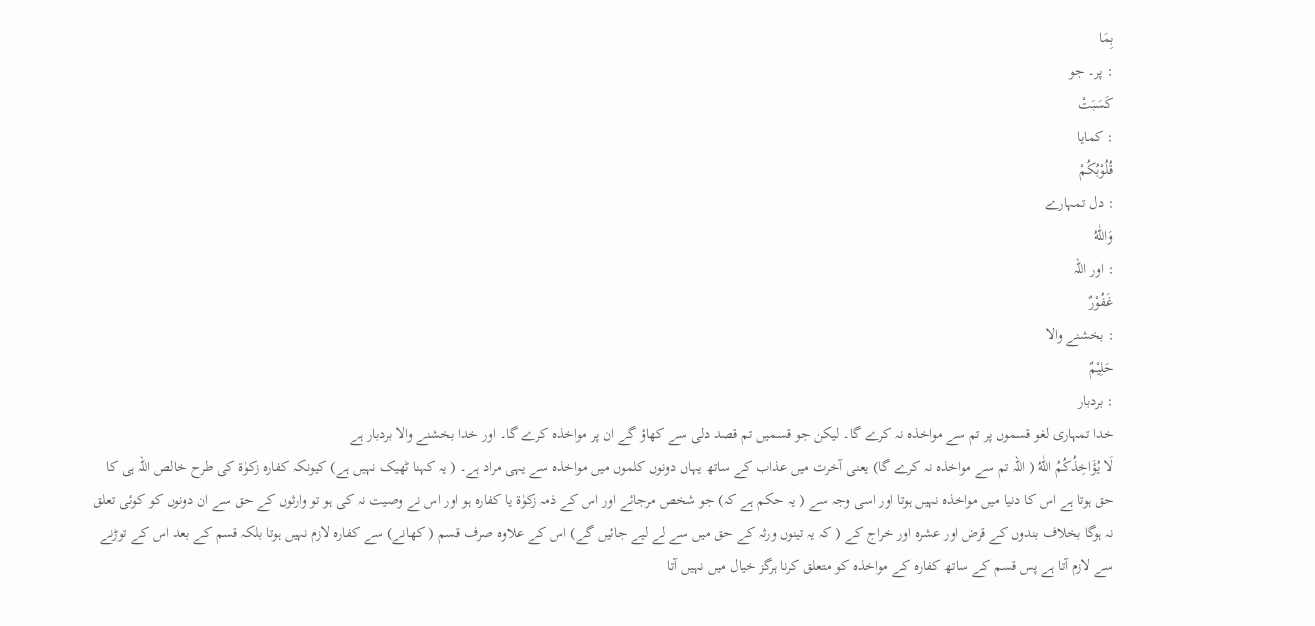بِمَا
: پر۔ جو
كَسَبَتْ
: کمایا
قُلُوْبُكُمْ
: دل تمہارے
وَاللّٰهُ
: اور اللہ
غَفُوْرٌ
: بخشنے والا
حَلِيْمٌ
: بردبار
خدا تمہاری لغو قسموں پر تم سے مواخذہ نہ کرے گا۔ لیکن جو قسمیں تم قصد دلی سے کھاؤ گے ان پر مواخذہ کرے گا۔ اور خدا بخشنے والا بردبار ہے
لَا يُؤَاخِذُكُمُ اللّٰهُ ( اللہ تم سے مواخذہ نہ کرے گا) یعنی آخرت میں عذاب کے ساتھ یہاں دونوں کلموں میں مواخذہ سے یہی مراد ہے۔ ( یہ کہنا ٹھیک نہیں ہے) کیونکہ کفارہ زکوٰۃ کی طرح خالص اللہ ہی کا حق ہوتا ہے اس کا دنیا میں مواخذہ نہیں ہوتا اور اسی وجہ سے ( یہ حکم ہے کہ) جو شخص مرجائے اور اس کے ذمہ زکوٰۃ یا کفارہ ہو اور اس نے وصیت نہ کی ہو تو وارثوں کے حق سے ان دونوں کو کوئی تعلق نہ ہوگا بخلاف بندوں کے قرض اور عشرہ اور خراج کے ( کہ یہ تینوں ورثہ کے حق میں سے لے لیے جائیں گے) اس کے علاوہ صرف قسم ( کھانے) سے کفارہ لازم نہیں ہوتا بلکہ قسم کے بعد اس کے توڑنے سے لازم آتا ہے پس قسم کے ساتھ کفارہ کے مواخذہ کو متعلق کرنا ہرگز خیال میں نہیں آتا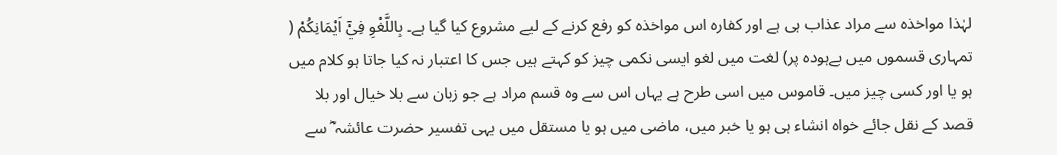لہٰذا مواخذہ سے مراد عذاب ہی ہے اور کفارہ اس مواخذہ کو رفع کرنے کے لیے مشروع کیا گیا ہے۔ بِاللَّغْوِ فِيْٓ اَيْمَانِكُمْ ( تمہاری قسموں میں بےہودہ پر) لغت میں لغو ایسی نکمی چیز کو کہتے ہیں جس کا اعتبار نہ کیا جاتا ہو کلام میں ہو یا اور کسی چیز میں۔ قاموس میں اسی طرح ہے یہاں اس سے وہ قسم مراد ہے جو زبان سے بلا خیال اور بلا قصد کے نقل جائے خواہ انشاء ہی ہو یا خبر میں، ماضی میں ہو یا مستقل میں یہی تفسیر حضرت عائشہ ؓ سے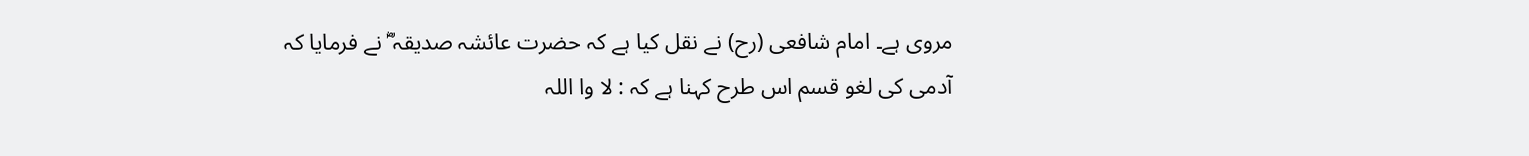مروی ہے۔ امام شافعی (رح) نے نقل کیا ہے کہ حضرت عائشہ صدیقہ ؓ نے فرمایا کہ آدمی کی لغو قسم اس طرح کہنا ہے کہ : لا وا اللہ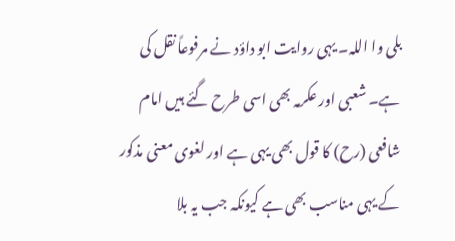بلی وا اللہ۔ یہی روایت ابو داؤد نے مرفوعاً نقل کی ہے۔ شعبی اور عکرمہ بھی اسی طرح گئے ہیں امام شافعی (رح) کا قول بھی یہی ہے اور لغوی معنی مذکور کے یہی مناسب بھی ہے کیونکہ جب یہ بلا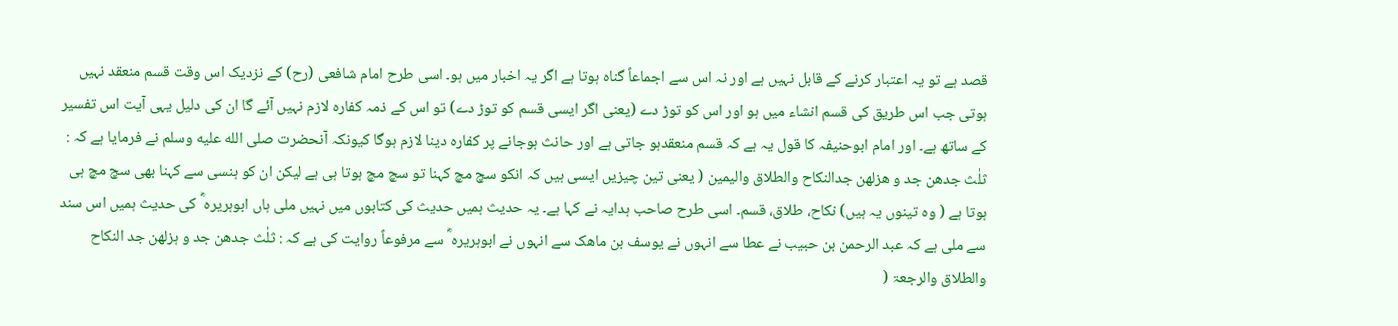قصد ہے تو یہ اعتبار کرنے کے قابل نہیں ہے اور نہ اس سے اجماعاً گناہ ہوتا ہے اگر یہ اخبار میں ہو۔ اسی طرح امام شافعی (رح) کے نزدیک اس وقت قسم منعقد نہیں ہوتی جب اس طریق کی قسم انشاء میں ہو اور اس کو توڑ دے (یعنی اگر ایسی قسم کو توڑ دے) تو اس کے ذمہ کفارہ لازم نہیں آئے گا ان کی دلیل یہی آیت اس تفسیر کے ساتھ ہے۔ اور امام ابوحنیفہ کا قول یہ ہے کہ قسم منعقدہو جاتی ہے اور حانث ہوجانے پر کفارہ دینا لازم ہوگا کیونکہ آنحضرت صلى الله عليه وسلم نے فرمایا ہے کہ : ثلٰث جدھن جد و ھزلھن جدالنکاح والطلاق والیمین ( یعنی تین چیزیں ایسی ہیں کہ انکو سچ مچ کہنا تو سچ مچ ہوتا ہی ہے لیکن ان کو ہنسی سے کہنا بھی سچ مچ ہی ہوتا ہے ( وہ تینوں یہ ہیں) نکاح، طلاق، قسم۔ اسی طرح صاحب ہدایہ نے کہا ہے۔ یہ حدیث ہمیں حدیث کی کتابوں میں نہیں ملی ہاں ابوہریرہ ؓ کی حدیث ہمیں اس سند سے ملی ہے کہ عبد الرحمن بن حبیب نے عطا سے انہوں نے یوسف بن ماھک سے انہوں نے ابوہریرہ ؓ سے مرفوعاً روایت کی ہے کہ : ثلٰث جدھن جد و ہزلھن جد النکاح والطلاق والرجعۃ (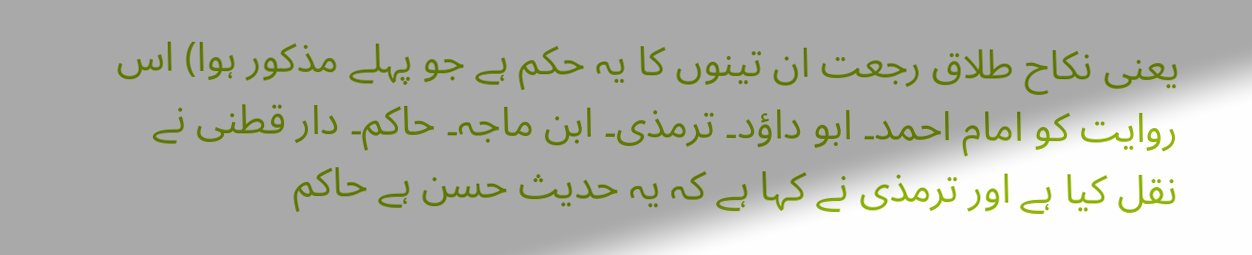یعنی نکاح طلاق رجعت ان تینوں کا یہ حکم ہے جو پہلے مذکور ہوا) اس روایت کو امام احمد۔ ابو داؤد۔ ترمذی۔ ابن ماجہ۔ حاکم۔ دار قطنی نے نقل کیا ہے اور ترمذی نے کہا ہے کہ یہ حدیث حسن ہے حاکم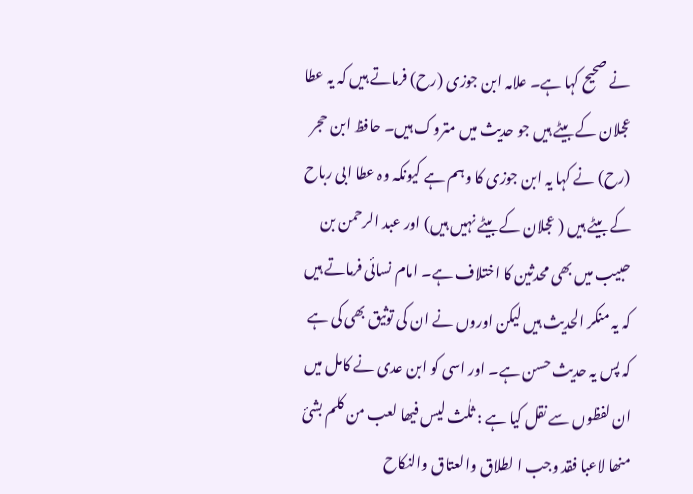نے صحیح کہا ہے۔ علامہ ابن جوزی (رح) فرماتے ہیں کہ یہ عطا عجلان کے بیٹے ہیں جو حدیث میں متروک ہیں۔ حافظ ابن حجر (رح) نے کہا یہ ابن جوزی کا وہم ہے کیونکہ وہ عطا ابی رباح کے بیٹے ہیں ( عجلان کے بیٹے نہیں ہیں) اور عبد الرحمن بن حبیب میں بھی محدثین کا اختلاف ہے۔ امام نسائی فرماتے ہیں کہ یہ منکر الحدیث ہیں لیکن اوروں نے ان کی توثیق بھی کی ہے کہ پس یہ حدیث حسن ہے۔ اور اسی کو ابن عدی نے کامل میں ان لفظوں سے نقل کیا ہے : ثلٰث لیس فیھا لعب من کلم بشئ منھا لاعبا فقد وجب ا لطلاق والعتاق والنکاح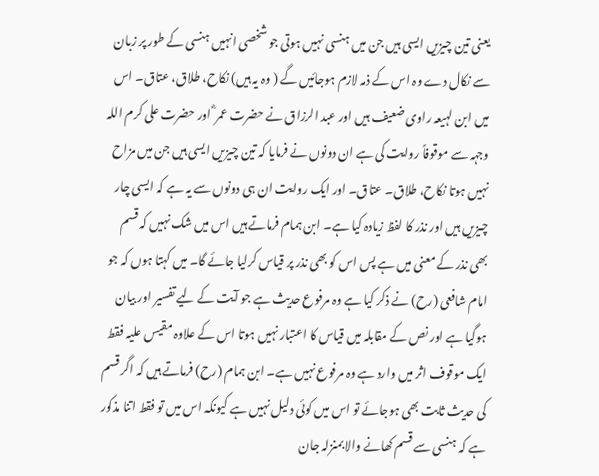یعنی تین چیزیں ایسی ہیں جن میں ہنسی نہیں ہوتی جو شخصی انہیں ہنسی کے طور پر زبان سے نکال دے وہ اس کے ذمہ لازم ہوجائیں گے ( وہ یہ ہیں) نکاح، طلاق، عتاق۔ اس میں ابن لہیعہ راوی ضعیف ہیں اور عبد الرزاق نے حضرت عمر ؓ اور حضرت علی کرم اللہ وجہہ سے موقوفاً روایت کی ہے ان دونوں نے فرمایا کہ تین چیزیں ایسی ہیں جن میں مزاح نہیں ہوتا نکاح، طلاق۔ عتاق۔ اور ایک روایت ان ہی دونوں سے یہ ہے کہ ایسی چار چیزیں ہیں اور نذر کا لفظ زیادہ کیا ہے۔ ابن ہمام فرماتے ہیں اس میں شک نہیں کہ قسم بھی نذر کے معنی میں ہے پس اس کو بھی نذر پر قیاس کرلیا جائے گا۔ میں کہتا ہوں کہ جو امام شافعی (رح) نے ذکر کیا ہے وہ مرفوع حدیث ہے جو آیت کے لیے تفسیر اور بیان ہوگیا ہے اور نص کے مقابلہ میں قیاس کا اعتبار نہیں ہوتا اس کے علاوہ مقیس علیہ فقط ایک موقوف اثر میں وارد ہے وہ مرفوع نہیں ہے۔ ابن ہمام (رح) فرماتے ہیں کہ اگر قسم کی حدیث ثابت بھی ہوجائے تو اس میں کوئی دلیل نہیں ہے کیونکہ اس میں تو فقط اتنا مذکور ہے کہ ہنسی سے قسم کھانے والا بمنزلہ جان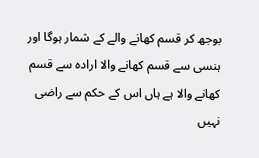بوجھ کر قسم کھانے والے کے شمار ہوگا اور ہنسی سے قسم کھانے والا ارادہ سے قسم کھانے والا ہے ہاں اس کے حکم سے راضی نہیں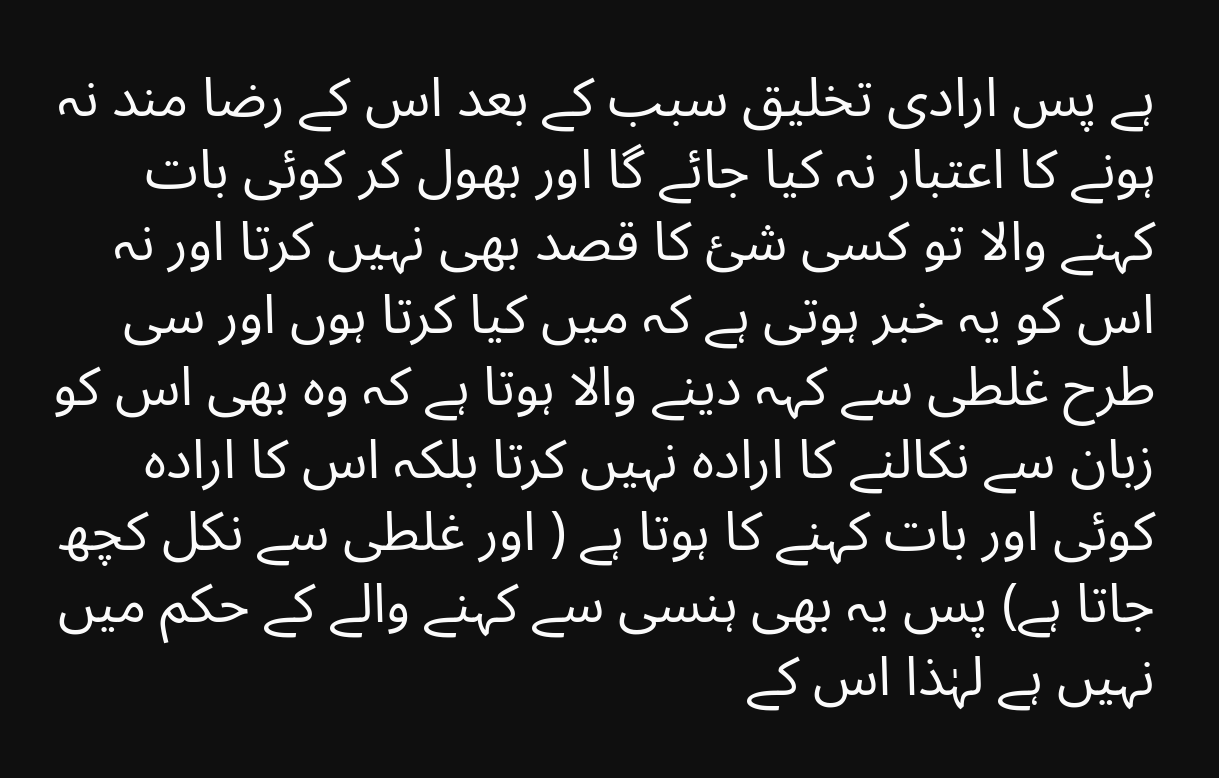ہے پس ارادی تخلیق سبب کے بعد اس کے رضا مند نہ ہونے کا اعتبار نہ کیا جائے گا اور بھول کر کوئی بات کہنے والا تو کسی شئ کا قصد بھی نہیں کرتا اور نہ اس کو یہ خبر ہوتی ہے کہ میں کیا کرتا ہوں اور سی طرح غلطی سے کہہ دینے والا ہوتا ہے کہ وہ بھی اس کو زبان سے نکالنے کا ارادہ نہیں کرتا بلکہ اس کا ارادہ کوئی اور بات کہنے کا ہوتا ہے ( اور غلطی سے نکل کچھ جاتا ہے) پس یہ بھی ہنسی سے کہنے والے کے حکم میں نہیں ہے لہٰذا اس کے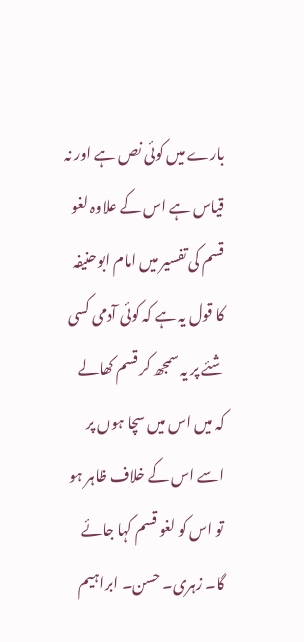بارے میں کوئی نص ہے اور نہ قیاس ہے اس کے علاوہ لغو قسم کی تفسیر میں امام ابوحنیفہ کا قول یہ ہے کہ کوئی آدمی کسی شئے پر یہ سمجھ کر قسم کھالے کہ میں اس میں سچا ہوں پر اسے اس کے خلاف ظاہر ہو تو اس کو لغو قسم کہا جائے گا۔ زہری۔ حسن۔ ابراہیم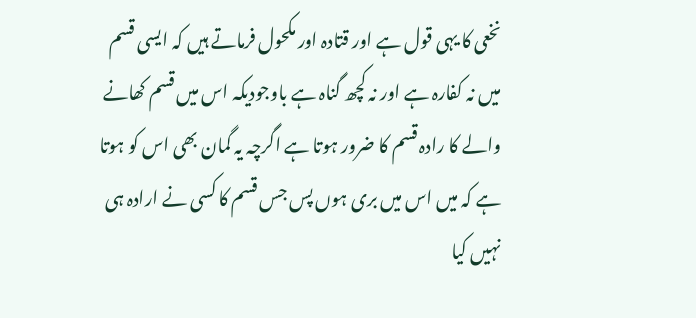نخعی کا یہی قول ہے اور قتادہ اور مکحول فرماتے ہیں کہ ایسی قسم میں نہ کفارہ ہے اور نہ کچھ گناہ ہے باوجودیکہ اس میں قسم کھانے والے کا رادہ قسم کا ضرور ہوتا ہے اگرچہ یہ گمان بھی اس کو ہوتا ہے کہ میں اس میں بری ہوں پس جس قسم کا کسی نے ارادہ ہی نہیں کیا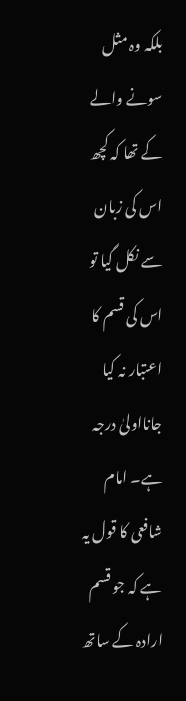بلکہ وہ مثل سونے والے کے تھا کہ کچھ اس کی زبان سے نکل گیا تو اس کی قسم کا اعتبار نہ کیا جانااولیٰ درجہ ہے۔ امام شافعی کا قول یہ ہے کہ جو قسم ارادہ کے ساتھ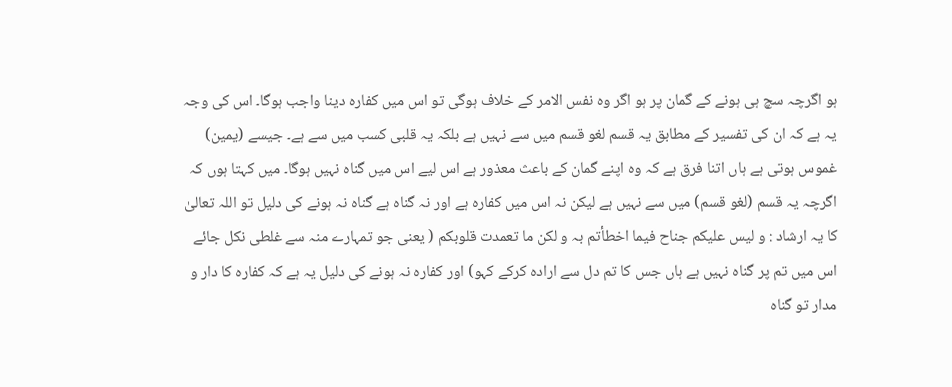ہو اگرچہ سچ ہی ہونے کے گمان پر ہو اگر وہ نفس الامر کے خلاف ہوگی تو اس میں کفارہ دینا واجب ہوگا۔ اس کی وجہ یہ ہے کہ ان کی تفسیر کے مطابق یہ قسم لغو قسم میں سے نہیں ہے بلکہ یہ قلبی کسب میں سے ہے۔ جیسے (یمین) غموس ہوتی ہے ہاں اتنا فرق ہے کہ وہ اپنے گمان کے باعث معذور ہے اس لیے اس میں گناہ نہیں ہوگا۔ میں کہتا ہوں کہ اگرچہ یہ قسم (لغو قسم) میں سے نہیں ہے لیکن نہ اس میں کفارہ ہے اور نہ گناہ ہے گناہ نہ ہونے کی دلیل تو اللہ تعالیٰ کا یہ ارشاد : و لیس علیکم جناح فیما اخطأتم بہ و لکن ما تعمدت قلوبکم ( یعنی جو تمہارے منہ سے غلطی نکل جائے اس میں تم پر گناہ نہیں ہے ہاں جس کا تم دل سے ارادہ کرکے کہو) اور کفارہ نہ ہونے کی دلیل یہ ہے کہ کفارہ کا دار و مدار تو گناہ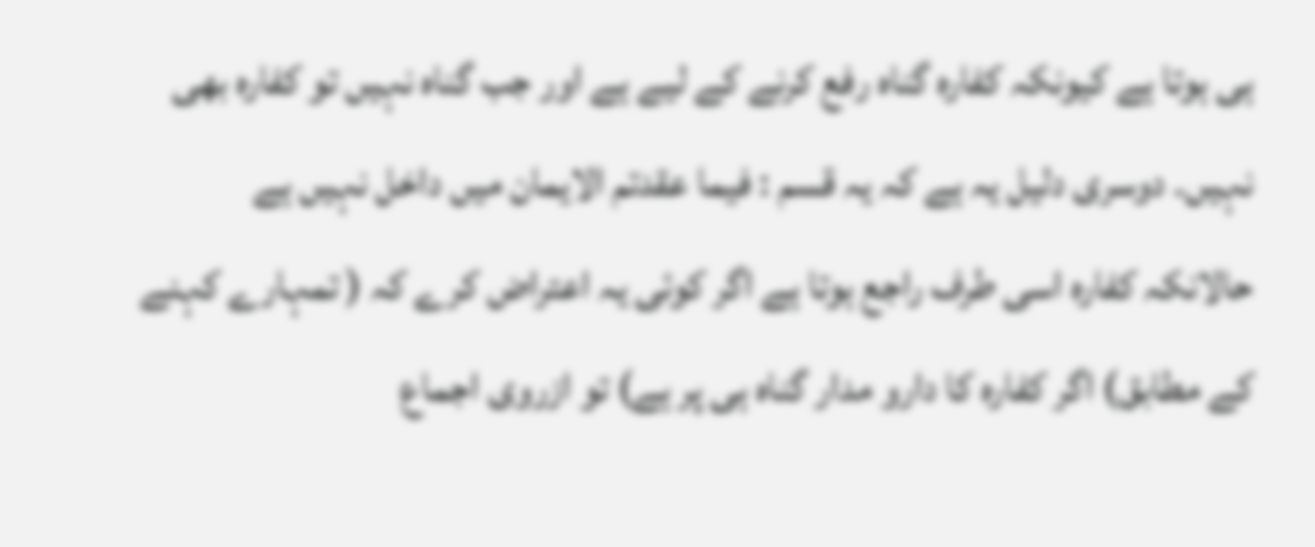ہی ہوتا ہے کیونکہ کفارہ گناہ رفع کرنے کے لیے ہے اور جب گناہ نہیں تو کفارہ بھی نہیں۔ دوسری دلیل یہ ہے کہ یہ قسم : فیما عقدتم الایمان میں داخل نہیں ہے حالانکہ کفارہ اسی طرف راجع ہوتا ہے اگر کوئی یہ اعتراض کرے کہ ( تمہارے کہنے کے مطابق) اگر کفارہ کا دارو مدار گناہ ہی پر ہے) تو ازروی اجماع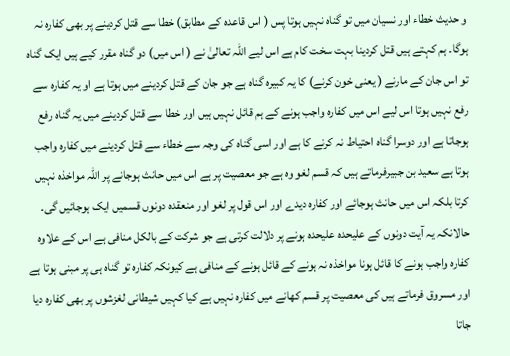و حدیث خطاء اور نسیان میں تو گناہ نہیں ہوتا پس ( اس قاعدہ کے مطابق) خطا سے قتل کردینے پر بھی کفارہ نہ ہوگا۔ ہم کہتے ہیں قتل کردینا بہت سخت کام ہے اس لیے اللہ تعالیٰ نے ( اس میں) دو گناہ مقرر کیے ہیں ایک گناہ تو اس جان کے مارنے ( یعنی خون کرنے) کا یہ کبیرہ گناہ ہے جو جان کے قتل کردینے میں ہوتا ہے او یہ کفارہ سے رفع نہیں ہوتا اس لیے اس میں کفارہ واجب ہونے کے ہم قائل نہیں ہیں اور خطا سے قتل کردینے میں یہ گناہ رفع ہوجاتا ہے اور دوسرا گناہ احتیاط نہ کرنے کا ہے اور اسی گناہ کی وجہ سے خطاء سے قتل کردینے میں کفارہ واجب ہوتا ہے سعید بن جبیرفرماتے ہیں کہ قسم لغو وہ ہے جو معصیت پر ہے اس میں حانث ہوجانے پر اللہ مواخذہ نہیں کرتا بلکہ اس میں حانث ہوجائے اور کفارہ دیدے اور اس قول پر لغو اور منعقدہ دونوں قسمیں ایک ہوجائیں گی۔ حالانکہ یہ آیت دونوں کے علیحدہ علیحدہ ہونے پر دلالت کرتی ہے جو شرکت کے بالکل منافی ہے اس کے علاوہ کفارہ واجب ہونے کا قائل ہونا مواخذہ نہ ہونے کے قائل ہونے کے منافی ہے کیونکہ کفارہ تو گناہ ہی پر مبنی ہوتا ہے اور مسروق فرماتے ہیں کی معصیت پر قسم کھانے میں کفارہ نہیں ہے کیا کہیں شیطانی لغزشوں پر بھی کفارہ دیا جاتا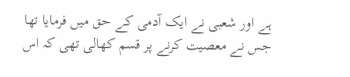ہے اور شعبی نے ایک آدمی کے حق میں فرمایا تھا جس نے معصیت کرنے پر قسم کھالی تھی کہ اس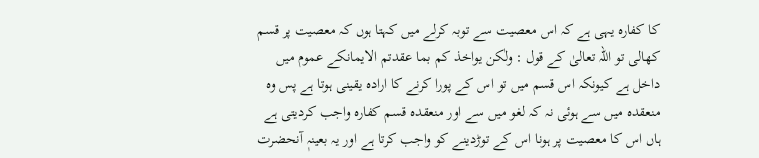کا کفارہ یہی ہے کہ اس معصیت سے توبہ کرلے میں کہتا ہوں کہ معصیت پر قسم کھالی تو اللہ تعالیٰ کے قول : ولٰکن یواخذ کم بما عقدتم الایمانکے عموم میں داخل ہے کیونکہ اس قسم میں تو اس کے پورا کرنے کا ارادہ یقینی ہوتا ہے پس وہ منعقدہ میں سے ہوئی نہ کہ لغو میں سے اور منعقدہ قسم کفارہ واجب کردیتی ہے ہاں اس کا معصیت پر ہونا اس کے توڑدینے کو واجب کرتا ہے اور یہ بعینہٖ آنحضرت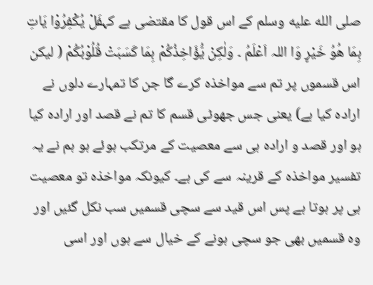صلى الله عليه وسلم کے اس قول کا مقتضی ہے کہفَلْ یُکْفِرُوْا یَاتِ بِمَا ھُوُ خَیْرٍ وَا اللہ اَعْلَمُ ۔ وَلٰكِنْ يُّؤَاخِذُكُمْ بِمَا كَسَبَتْ قُلُوْبُكُمْ ( لیکن اس قسموں پر تم سے مواخذہ کرے گا جن کا تمہارے دلوں نے ارادہ کیا ہے) یعنی جس جھوٹی قسم کا تم نے قصد اور ارادہ کیا ہو اور قصد و ارادہ ہی سے معصیت کے مرتکب ہوئے ہو ہم نے یہ تفسیر مواخذہ کے قرینہ سے کی ہے۔ کیونکہ مواخذہ تو معصیت ہی پر ہوتا ہے پس اس قید سے سچی قسمیں سب نکل گئیں اور وہ قسمیں بھی جو سچی ہونے کے خیال سے ہوں اور اسی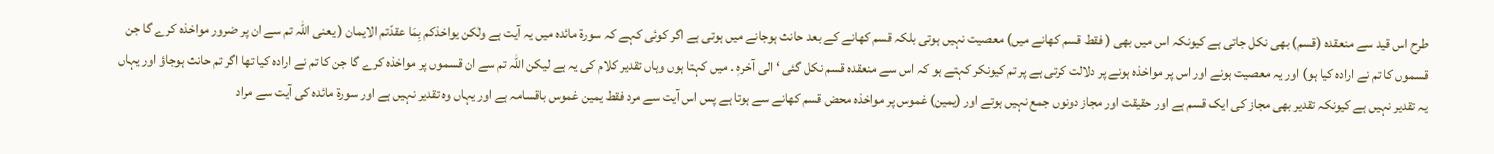طرح اس قید سے منعقدہ (قسم) بھی نکل جاتی ہے کیونکہ اس میں بھی ( فقط قسم کھانے میں) معصیت نہیں ہوتی بلکہ قسم کھانے کے بعد حانث ہوجانے میں ہوتی ہے اگر کوئی کہے کہ سورة مائدہ میں یہ آیت ہے ولٰکن یواخذکم بِمَا عقدّتم الایمان ( یعنی اللہ تم سے ان پر ضرور مواخذہ کرے گا جن قسموں کا تم نے ارادہ کیا ہو) اور یہ معصیت ہونے اور اس پر مواخذہ ہونے پر دلالت کرتی ہے پر تم کیونکر کہتے ہو کہ اس سے منعقدہ قسم نکل گئی ‘ الی آخرہٖ ۔ میں کہتا ہوں وہاں تقدیر کلام کی یہ ہے لیکن اللہ تم سے ان قسموں پر مواخذہ کرے گا جن کا تم نے ارادہ کیا تھا اگر تم حانث ہوجاؤ اور یہاں یہ تقدیر نہیں ہے کیونکہ تقدیر بھی مجاز کی ایک قسم ہے اور حقیقت اور مجاز دونوں جمع نہیں ہوتے اور (یمین) غموس پر مواخذہ محض قسم کھانے سے ہوتا ہے پس اس آیت سے مرد فقط یمین غموس باقسامہ ہے اور یہاں وہ تقدیر نہیں ہے اور سورة مائدہ کی آیت سے مراد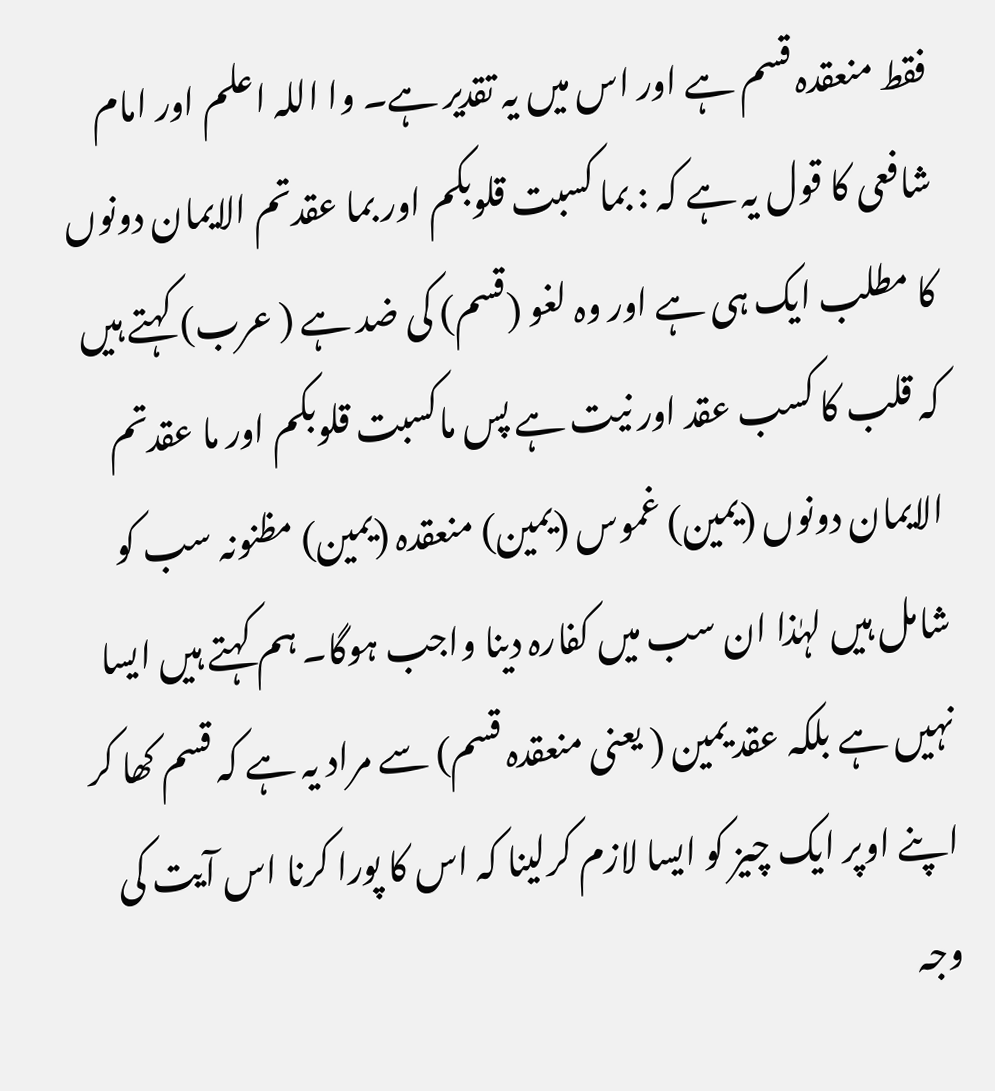فقط منعقدہ قسم ہے اور اس میں یہ تقدیر ہے۔ وا اللہ اعلم اور امام شافعی کا قول یہ ہے کہ : بما کسبت قلوبکم اور بما عقدتم الایمان دونوں کا مطلب ایک ہی ہے اور وہ لغو (قسم) کی ضد ہے ( عرب) کہتے ہیں کہ قلب کا کسب عقد اور نیت ہے پس ماکسبت قلوبکم اور ما عقدتم الایمان دونوں (یمین) غموس (یمین) منعقدہ (یمین) مظنونہ سب کو شامل ہیں لہٰذا ان سب میں کفارہ دینا واجب ہوگا۔ ہم کہتے ہیں ایسا نہیں ہے بلکہ عقد یمین ( یعنی منعقدہ قسم) سے مراد یہ ہے کہ قسم کھا کر اپنے اوپر ایک چیز کو ایسا لازم کرلینا کہ اس کا پورا کرنا اس آیت کی وجہ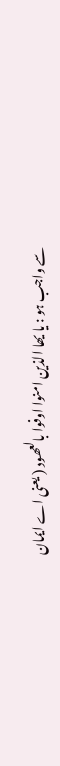سے واجب ہو : یا یھا الذین امنوا اوفوا بالعھود ( یعنی اے ایمان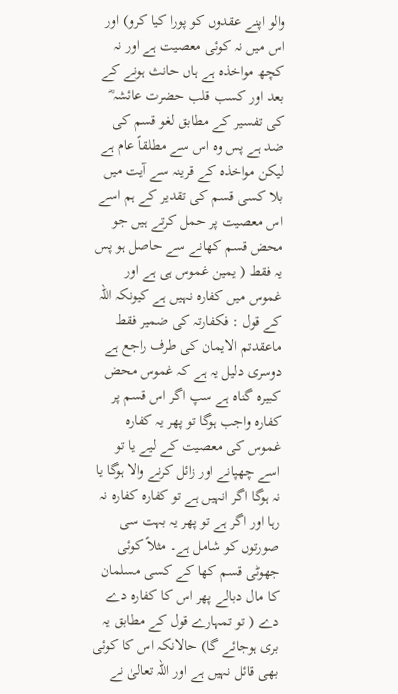والو اپنے عقدوں کو پورا کیا کرو) اور اس میں نہ کوئی معصیت ہے اور نہ کچھ مواخذہ ہے ہاں حانث ہونے کے بعد اور کسب قلب حضرت عائشہ ؓ کی تفسیر کے مطابق لغو قسم کی ضد ہے پس وہ اس سے مطلقاً عام ہے لیکن مواخذہ کے قرینہ سے آیت میں بلا کسی قسم کی تقدیر کے ہم اسے اس معصیت پر حمل کرتے ہیں جو محض قسم کھانے سے حاصل ہو پس یہ فقط ( یمین غموس ہی ہے اور غموس میں کفارہ نہیں ہے کیونکہ اللہ کے قول : فکفارتہ کی ضمیر فقط ماعقدتم الایمان کی طرف راجع ہے دوسری دلیل یہ ہے کہ غموس محض کبیرہ گناہ ہے سپ اگر اس قسم پر کفارہ واجب ہوگا تو پھر یہ کفارہ غموس کی معصیت کے لیے یا تو اسے چھپانے اور زائل کرنے والا ہوگا یا نہ ہوگا اگر انہیں ہے تو کفارہ کفارہ نہ رہا اور اگر ہے تو پھر یہ بہت سی صورتوں کو شامل ہے۔ مثلاً کوئی جھوٹی قسم کھا کے کسی مسلمان کا مال دبالے پھر اس کا کفارہ دے دے ( تو تمہارے قول کے مطابق یہ بری ہوجائے گا) حالانکہ اس کا کوئی بھی قائل نہیں ہے اور اللہ تعالیٰ نے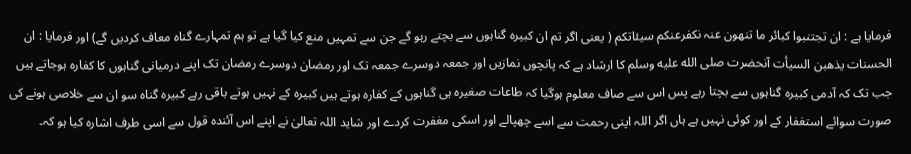فرمایا ہے : ان تجتنبوا کبائر ما تنھون عنہ نکفرعنکم سیئاتکم ( یعنی اگر تم ان کبیرہ گناہوں سے بچتے رہو گے جن سے تمہیں منع کیا گیا ہے تو ہم تمہارے گناہ معاف کردیں گے) اور فرمایا : ان الحسنات یذھبن السیأت آنحضرت صلى الله عليه وسلم کا ارشاد ہے کہ پانچوں نمازیں اور جمعہ دوسرے جمعہ تک اور رمضان دوسرے رمضان تک اپنے درمیانی گناہوں کا کفارہ ہوجاتے ہیں جب تک کہ آدمی کبیرہ گناہوں سے بچتا رہے پس اس سے صاف معلوم ہوگیا کہ طاعات صغیرہ ہی گناہوں کے کفارہ ہوتے ہیں کبیرہ کے نہیں ہوتے باقی رہے کبیرہ گناہ سو ان سے خلاصی ہونے کی صورت سوائے استغفار کے اور کوئی نہیں ہے ہاں اگر اللہ اپنی رحمت سے اسے چھپالے اور اسکی مغفرت کردے اور شاید اللہ تعالیٰ نے اپنے اس آئندہ قول سے اسی طرف اشارہ کیا ہو کہ۔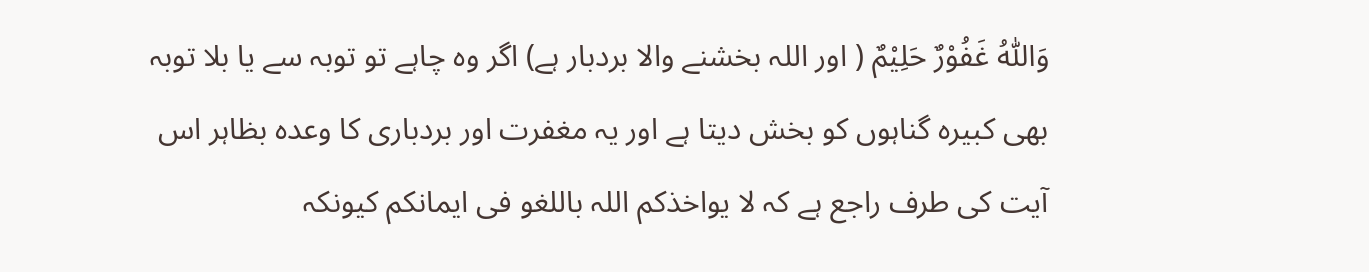وَاللّٰهُ غَفُوْرٌ حَلِيْمٌ ( اور اللہ بخشنے والا بردبار ہے) اگر وہ چاہے تو توبہ سے یا بلا توبہ بھی کبیرہ گناہوں کو بخش دیتا ہے اور یہ مغفرت اور بردباری کا وعدہ بظاہر اس آیت کی طرف راجع ہے کہ لا یواخذکم اللہ باللغو فی ایمانکم کیونکہ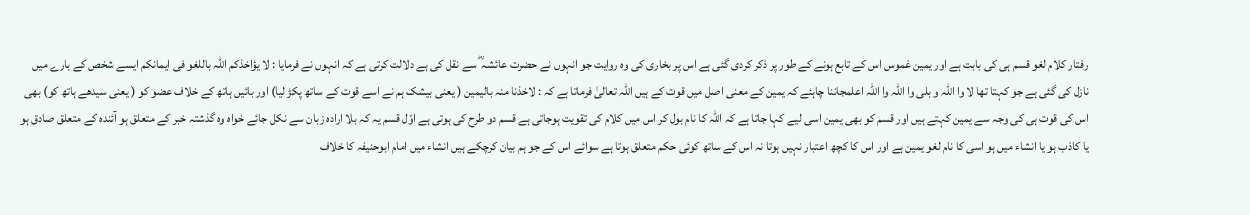رفتار کلام لغو قسم ہی کی بابت ہے اور یمین غموس اس کے تابع ہونے کے طور پر ذکر کردی گئی ہے اس پر بخاری کی وہ روایت جو انہوں نے حضرت عائشہ ؓ سے نقل کی ہے دلالت کرتی ہے کہ انہوں نے فرمایا : لا یؤاخذکم اللہ باللغو فی ایمانکم ایسے شخص کے بارے میں نازل کی گئی ہے جو کہتا تھا لا وا اللہ و بلی وا اللہ وا اللہ اعلمجاننا چاہئے کہ یمین کے معنی اصل میں قوت کے ہیں اللہ تعالیٰ فرماتا ہے کہ : لاخذنا منہ بالیمین ( یعنی بیشک ہم نے اسے قوت کے ساتھ پکڑ لیا) اور بائیں ہاتھ کے خلاف عضو کو ( یعنی سیدھے ہاتھ کو) بھی اس کی قوت ہی کی وجہ سے یمین کہتے ہیں اور قسم کو بھی یمین اسی لیے کہا جاتا ہے کہ اللہ کا نام بول کر اس میں کلام کی تقویت ہوجاتی ہے قسم دو طرح کی ہوتی ہے اوّل قسم یہ کہ بلا ارادہ زبان سے نکل جائے خواہ وہ گذشتہ خبر کے متعلق ہو آئندہ کے متعلق صادق ہو یا کاذب ہو یا انشاء میں ہو اسی کا نام لغو یمین ہے اور اس کا کچھ اعتبار نہیں ہوتا نہ اس کے ساتھ کوئی حکم متعلق ہوتا ہے سوائے اس کے جو ہم بیان کرچکے ہیں انشاء میں امام ابوحنیفہ کا خلاف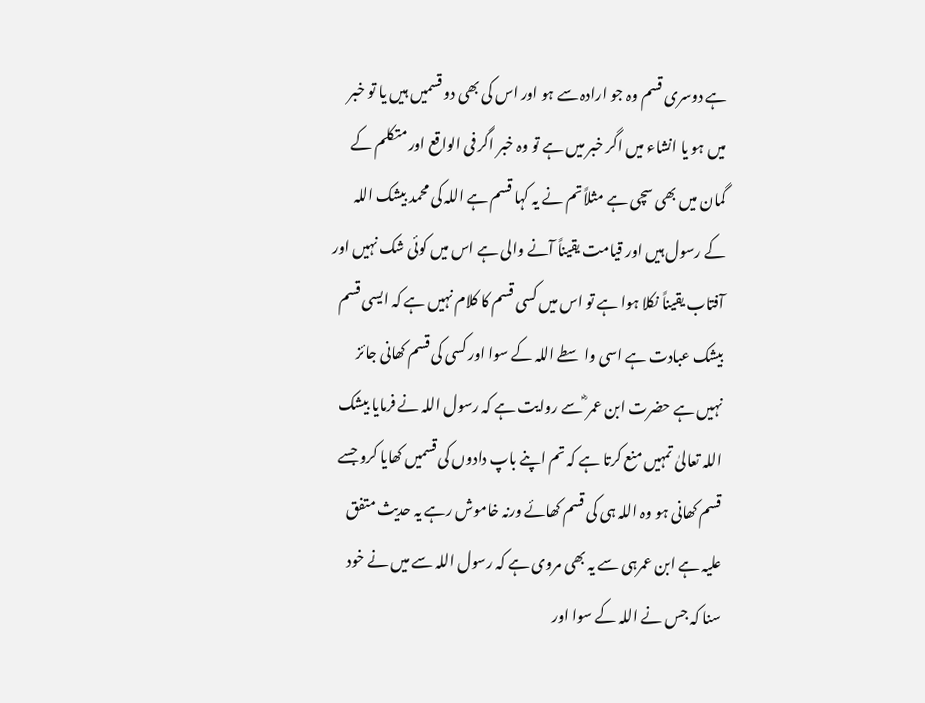ہے دوسری قسم وہ جو ارادہ سے ہو اور اس کی بھی دو قسمیں ہیں یا تو خبر میں ہو یا انشاء میں اگر خبر میں ہے تو وہ خبر اگر فی الواقع اور متکلم کے گمان میں بھی سچی ہے مثلاً تم نے یہ کہا قسم ہے اللہ کی محمد بیشک اللہ کے رسول ہیں اور قیامت یقیناً آنے والی ہے اس میں کوئی شک نہیں اور آفتاب یقیناً نکلا ہوا ہے تو اس میں کسی قسم کا کلام نہیں ہے کہ ایسی قسم بیشک عبادت ہے اسی واسطے اللہ کے سوا اور کسی کی قسم کھانی جائز نہیں ہے حضرت ابن عمر ؓ سے روایت ہے کہ رسول اللہ نے فرمایا بیشک اللہ تعالیٰ تمہیں منع کرتا ہے کہ تم اپنے باپ دادوں کی قسمیں کھایا کرو جسے قسم کھانی ہو وہ اللہ ہی کی قسم کھائے ورنہ خاموش رہے یہ حدیث متفق علیہ ہے ابن عمرہی سے یہ بھی مروی ہے کہ رسول اللہ سے میں نے خود سنا کہ جس نے اللہ کے سوا اور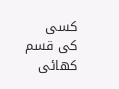کسی کی قسم کھائی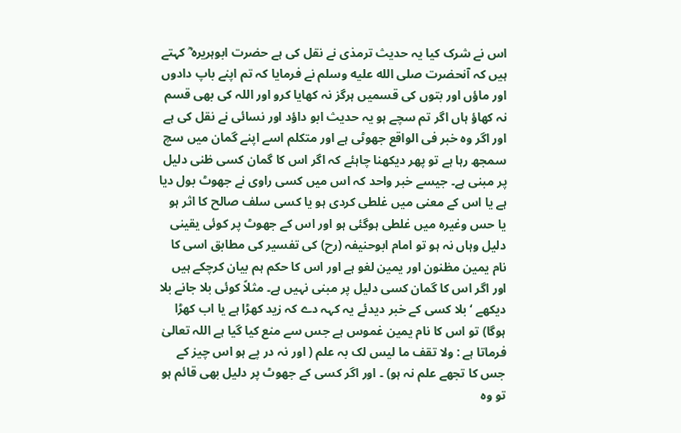اس نے شرک کیا یہ حدیث ترمذی نے نقل کی ہے حضرت ابوہریرہ ؓ کہتے ہیں کہ آنحضرت صلى الله عليه وسلم نے فرمایا کہ تم اپنے باپ دادوں اور ماؤں اور بتوں کی قسمیں ہرگز نہ کھایا کرو اور اللہ کی بھی قسم نہ کھاؤ ہاں اگر تم سچے ہو یہ حدیث ابو داؤد اور نسائی نے نقل کی ہے اور اگر وہ خبر فی الواقع جھوٹی ہے اور متکلم اسے اپنے گمان میں سچ سمجھ رہا ہے تو پھر دیکھنا چاہئے کہ اگر اس کا گمان کسی ظنی دلیل پر مبنی ہے۔ جیسے خبر واحد کہ اس میں کسی راوی نے جھوٹ بول دیا ہے یا اس کے معنی میں غلطی کردی ہو یا کسی سلف صالح کا اثر ہو یا حس وغیرہ میں غلطی ہوگئی ہو اور اس کے جھوٹ پر کوئی یقینی دلیل وہاں نہ ہو تو امام ابوحنیفہ (رح) کی تفسیر کی مطابق اسی کا نام یمین مظنون اور یمین لغو ہے اور اس کا حکم ہم بیان کرچکے ہیں اور اگر اس کا گمان کسی دلیل پر مبنی نہیں ہے۔ مثلاً کوئی بلا جانے بلا دیکھے ‘ بلا کسی کے خبر دیدئے یہ کہہ دے کہ زید کھڑا ہے یا اب کھڑا ہوگا) تو اس کا نام یمین غموس ہے جس سے منع کیا گیا ہے اللہ تعالیٰ فرماتا ہے : ولا تقف ما لیس لک بہ علم ( اور نہ در پے ہو اس چیز کے جس کا تجھے علم نہ ہو) ۔ اور اگر کسی کے جھوٹ پر دلیل بھی قائم ہو تو وہ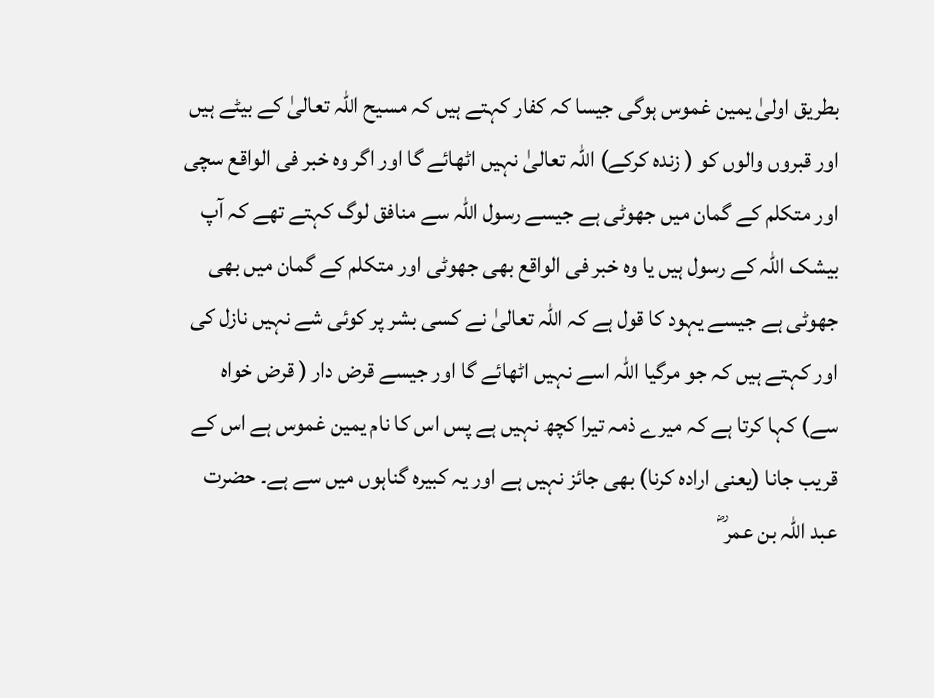بطریق اولیٰ یمین غموس ہوگی جیسا کہ کفار کہتے ہیں کہ مسیح اللہ تعالیٰ کے بیٹے ہیں اور قبروں والوں کو ( زندہ کرکے) اللہ تعالیٰ نہیں اٹھائے گا اور اگر وہ خبر فی الواقع سچی اور متکلم کے گمان میں جھوٹی ہے جیسے رسول اللہ سے منافق لوگ کہتے تھے کہ آپ بیشک اللہ کے رسول ہیں یا وہ خبر فی الواقع بھی جھوٹی اور متکلم کے گمان میں بھی جھوٹی ہے جیسے یہود کا قول ہے کہ اللہ تعالیٰ نے کسی بشر پر کوئی شے نہیں نازل کی اور کہتے ہیں کہ جو مرگیا اللہ اسے نہیں اٹھائے گا اور جیسے قرض دار ( قرض خواہ سے) کہا کرتا ہے کہ میرے ذمہ تیرا کچھ نہیں ہے پس اس کا نام یمین غموس ہے اس کے قریب جانا (یعنی ارادہ کرنا) بھی جائز نہیں ہے اور یہ کبیرہ گناہوں میں سے ہے۔ حضرت عبد اللہ بن عمر ؓ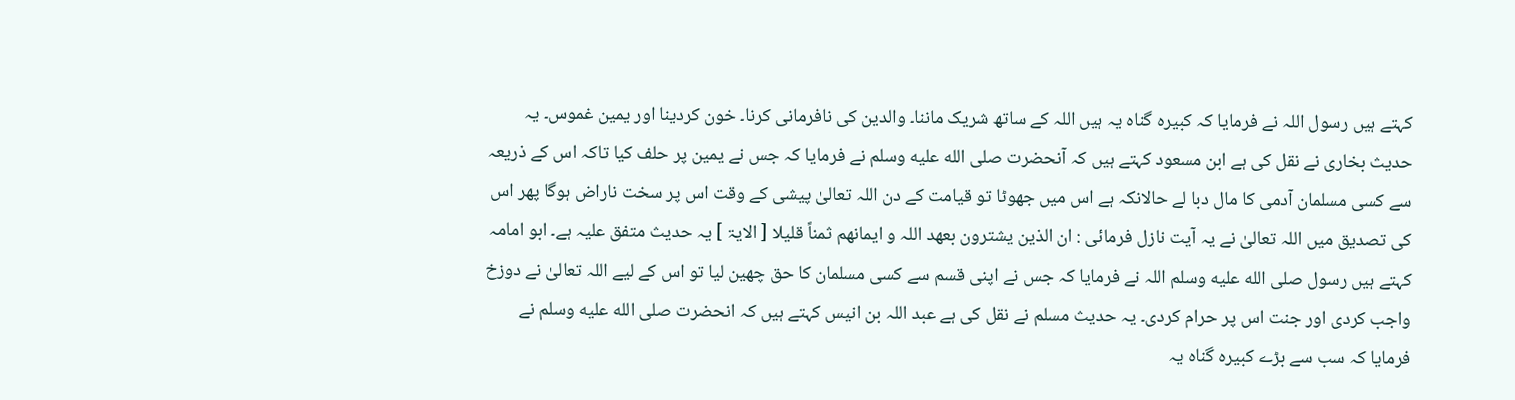کہتے ہیں رسول اللہ نے فرمایا کہ کبیرہ گناہ یہ ہیں اللہ کے ساتھ شریک ماننا۔ والدین کی نافرمانی کرنا۔ خون کردینا اور یمین غموس۔ یہ حدیث بخاری نے نقل کی ہے ابن مسعود کہتے ہیں کہ آنحضرت صلى الله عليه وسلم نے فرمایا کہ جس نے یمین پر حلف کیا تاکہ اس کے ذریعہ سے کسی مسلمان آدمی کا مال دبا لے حالانکہ ہے اس میں جھوٹا تو قیامت کے دن اللہ تعالیٰ پیشی کے وقت اس پر سخت ناراض ہوگا پھر اس کی تصدیق میں اللہ تعالیٰ نے یہ آیت نازل فرمائی : ان الذین یشترون بعھد اللہ و ایمانھم ثمناً قلیلا [ الایۃ ] یہ حدیث متفق علیہ ہے۔ ابو امامہ کہتے ہیں رسول صلى الله عليه وسلم اللہ نے فرمایا کہ جس نے اپنی قسم سے کسی مسلمان کا حق چھین لیا تو اس کے لیے اللہ تعالیٰ نے دوزخ واجب کردی اور جنت اس پر حرام کردی۔ یہ حدیث مسلم نے نقل کی ہے عبد اللہ بن انیس کہتے ہیں کہ انحضرت صلى الله عليه وسلم نے فرمایا کہ سب سے بڑے کبیرہ گناہ یہ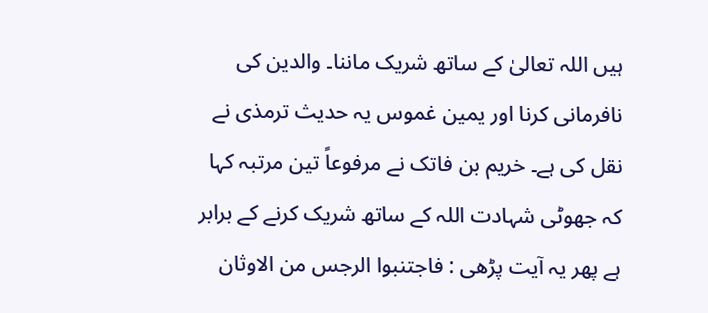ہیں اللہ تعالیٰ کے ساتھ شریک ماننا۔ والدین کی نافرمانی کرنا اور یمین غموس یہ حدیث ترمذی نے نقل کی ہے۔ خریم بن فاتک نے مرفوعاً تین مرتبہ کہا کہ جھوٹی شہادت اللہ کے ساتھ شریک کرنے کے برابر ہے پھر یہ آیت پڑھی : فاجتنبوا الرجس من الاوثان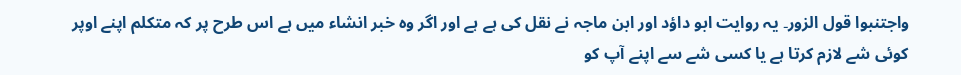واجتنبوا قول الزور۔ یہ روایت ابو داؤد اور ابن ماجہ نے نقل کی ہے ہے اور اگر وہ خبر انشاء میں ہے اس طرح پر کہ متکلم اپنے اوپر کوئی شے لازم کرتا ہے یا کسی شے سے اپنے آپ کو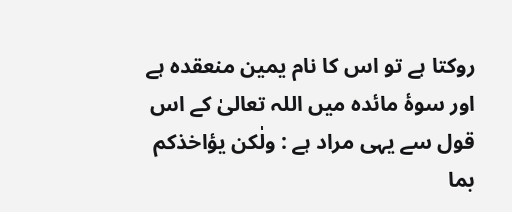روکتا ہے تو اس کا نام یمین منعقدہ ہے اور سوۂ مائدہ میں اللہ تعالیٰ کے اس قول سے یہی مراد ہے : ولٰکن یؤاخذکم بما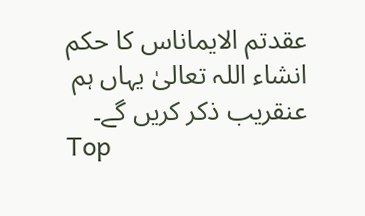عقدتم الایماناس کا حکم انشاء اللہ تعالیٰ یہاں ہم عنقریب ذکر کریں گے۔
Top